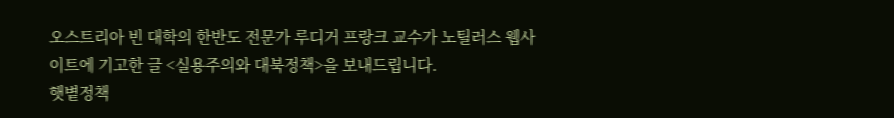오스트리아 빈 대학의 한반도 전문가 루디거 프랑크 교수가 노틸러스 웹사이트에 기고한 글 <실용주의와 대북정책>을 보내드립니다.
햇볕정책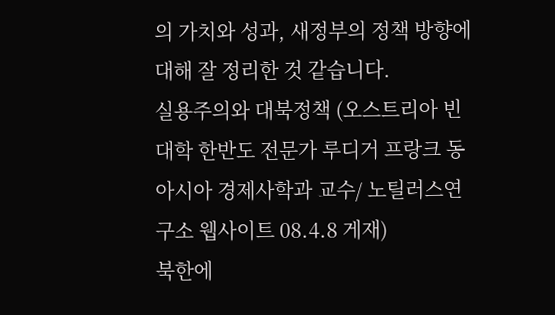의 가치와 성과, 새정부의 정책 방향에 대해 잘 정리한 것 같습니다.
실용주의와 대북정책 (오스트리아 빈 대학 한반도 전문가 루디거 프랑크 동아시아 경제사학과 교수/ 노틸러스연구소 웹사이트 08.4.8 게재)
북한에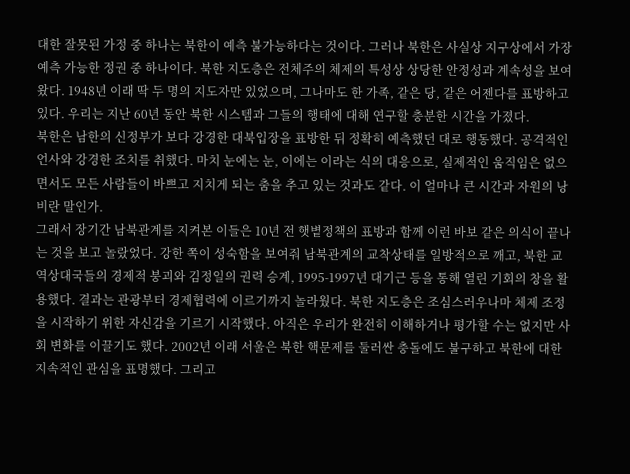대한 잘못된 가정 중 하나는 북한이 예측 불가능하다는 것이다. 그러나 북한은 사실상 지구상에서 가장 예측 가능한 정권 중 하나이다. 북한 지도층은 전체주의 체제의 특성상 상당한 안정성과 계속성을 보여 왔다. 1948년 이래 딱 두 명의 지도자만 있었으며, 그나마도 한 가족, 같은 당, 같은 어젠다를 표방하고 있다. 우리는 지난 60년 동안 북한 시스템과 그들의 행태에 대해 연구할 충분한 시간을 가졌다.
북한은 남한의 신정부가 보다 강경한 대북입장을 표방한 뒤 정확히 예측했던 대로 행동했다. 공격적인 언사와 강경한 조치를 취했다. 마치 눈에는 눈, 이에는 이라는 식의 대응으로, 실제적인 움직임은 없으면서도 모든 사람들이 바쁘고 지치게 되는 춤을 추고 있는 것과도 같다. 이 얼마나 큰 시간과 자원의 낭비란 말인가.
그래서 장기간 남북관계를 지켜본 이들은 10년 전 햇볕정책의 표방과 함께 이런 바보 같은 의식이 끝나는 것을 보고 놀랐었다. 강한 쪽이 성숙함을 보여줘 남북관계의 교착상태를 일방적으로 깨고, 북한 교역상대국들의 경제적 붕괴와 김정일의 권력 승계, 1995-1997년 대기근 등을 통해 열린 기회의 창을 활용했다. 결과는 관광부터 경제협력에 이르기까지 놀라웠다. 북한 지도층은 조심스러우나마 체제 조정을 시작하기 위한 자신감을 기르기 시작했다. 아직은 우리가 완전히 이해하거나 평가할 수는 없지만 사회 변화를 이끌기도 했다. 2002년 이래 서울은 북한 핵문제를 둘러싼 충돌에도 불구하고 북한에 대한 지속적인 관심을 표명했다. 그리고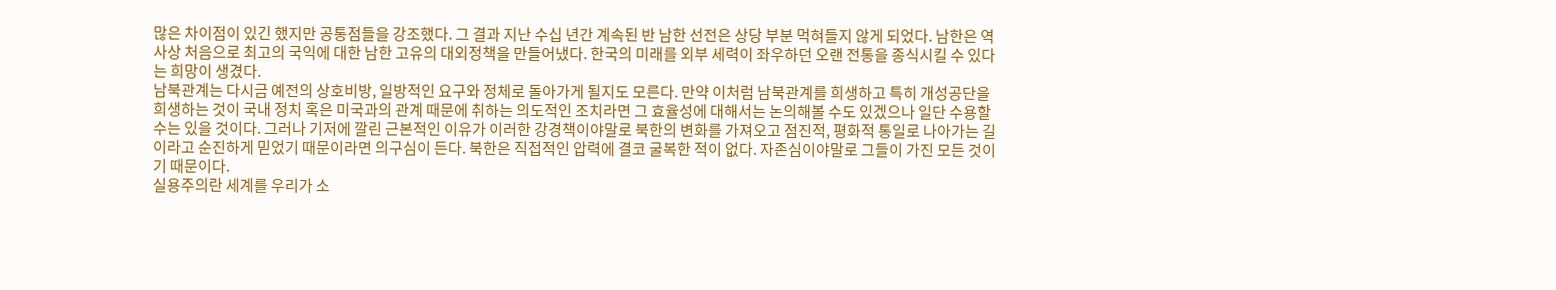많은 차이점이 있긴 했지만 공통점들을 강조했다. 그 결과 지난 수십 년간 계속된 반 남한 선전은 상당 부분 먹혀들지 않게 되었다. 남한은 역사상 처음으로 최고의 국익에 대한 남한 고유의 대외정책을 만들어냈다. 한국의 미래를 외부 세력이 좌우하던 오랜 전통을 종식시킬 수 있다는 희망이 생겼다.
남북관계는 다시금 예전의 상호비방, 일방적인 요구와 정체로 돌아가게 될지도 모른다. 만약 이처럼 남북관계를 희생하고 특히 개성공단을 희생하는 것이 국내 정치 혹은 미국과의 관계 때문에 취하는 의도적인 조치라면 그 효율성에 대해서는 논의해볼 수도 있겠으나 일단 수용할 수는 있을 것이다. 그러나 기저에 깔린 근본적인 이유가 이러한 강경책이야말로 북한의 변화를 가져오고 점진적, 평화적 통일로 나아가는 길이라고 순진하게 믿었기 때문이라면 의구심이 든다. 북한은 직접적인 압력에 결코 굴복한 적이 없다. 자존심이야말로 그들이 가진 모든 것이기 때문이다.
실용주의란 세계를 우리가 소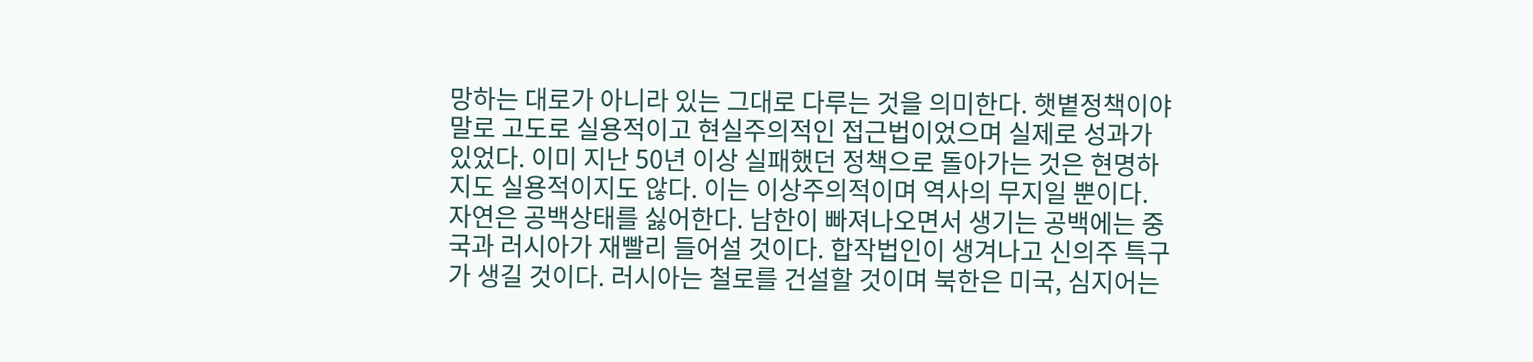망하는 대로가 아니라 있는 그대로 다루는 것을 의미한다. 햇볕정책이야말로 고도로 실용적이고 현실주의적인 접근법이었으며 실제로 성과가 있었다. 이미 지난 50년 이상 실패했던 정책으로 돌아가는 것은 현명하지도 실용적이지도 않다. 이는 이상주의적이며 역사의 무지일 뿐이다. 자연은 공백상태를 싫어한다. 남한이 빠져나오면서 생기는 공백에는 중국과 러시아가 재빨리 들어설 것이다. 합작법인이 생겨나고 신의주 특구가 생길 것이다. 러시아는 철로를 건설할 것이며 북한은 미국, 심지어는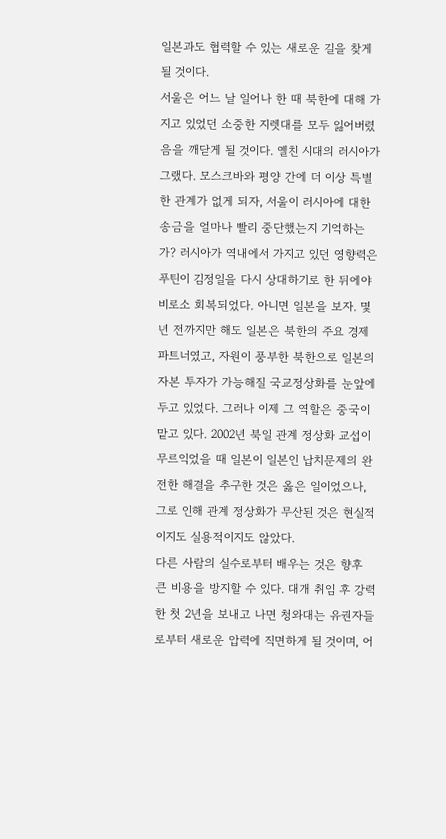일본과도 협력할 수 있는 새로운 길을 찾게 될 것이다.
서울은 어느 날 일어나 한 때 북한에 대해 가지고 있었던 소중한 지렛대를 모두 잃어버렸음을 깨닫게 될 것이다. 옐친 시대의 러시아가 그랬다. 모스크바와 평양 간에 더 이상 특별한 관계가 없게 되자, 서울이 러시아에 대한 송금을 얼마나 빨리 중단했는지 기억하는가? 러시아가 역내에서 가지고 있던 영향력은 푸틴이 김정일을 다시 상대하기로 한 뒤에야 비로소 회복되었다. 아니면 일본을 보자. 몇 년 전까지만 해도 일본은 북한의 주요 경제파트너였고, 자원이 풍부한 북한으로 일본의 자본 투자가 가능해질 국교정상화를 눈앞에 두고 있었다. 그러나 이제 그 역할은 중국이 맡고 있다. 2002년 북일 관계 정상화 교섭이 무르익었을 때 일본이 일본인 납치문제의 완전한 해결을 추구한 것은 옳은 일이었으나, 그로 인해 관계 정상화가 무산된 것은 현실적이지도 실용적이지도 않았다.
다른 사람의 실수로부터 배우는 것은 향후 큰 비용을 방지할 수 있다. 대개 취임 후 강력한 첫 2년을 보내고 나면 청와대는 유권자들로부터 새로운 압력에 직면하게 될 것이며, 어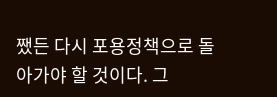쨌든 다시 포용정책으로 돌아가야 할 것이다. 그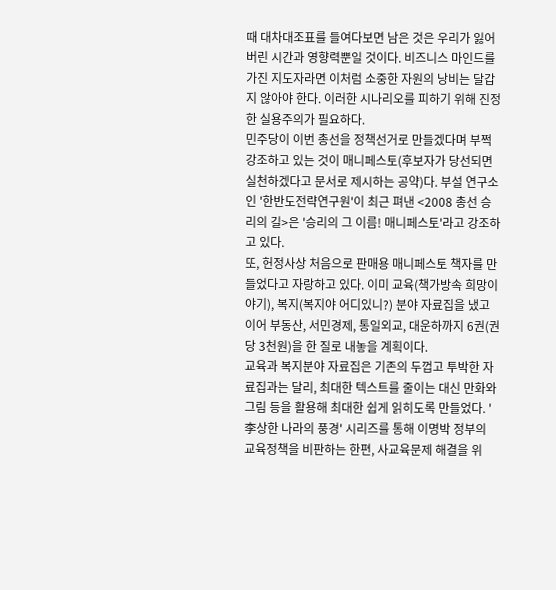때 대차대조표를 들여다보면 남은 것은 우리가 잃어버린 시간과 영향력뿐일 것이다. 비즈니스 마인드를 가진 지도자라면 이처럼 소중한 자원의 낭비는 달갑지 않아야 한다. 이러한 시나리오를 피하기 위해 진정한 실용주의가 필요하다.
민주당이 이번 총선을 정책선거로 만들겠다며 부쩍 강조하고 있는 것이 매니페스토(후보자가 당선되면 실천하겠다고 문서로 제시하는 공약)다. 부설 연구소인 '한반도전략연구원'이 최근 펴낸 <2008 총선 승리의 길>은 '승리의 그 이름! 매니페스토'라고 강조하고 있다.
또, 헌정사상 처음으로 판매용 매니페스토 책자를 만들었다고 자랑하고 있다. 이미 교육(책가방속 희망이야기), 복지(복지야 어디있니?) 분야 자료집을 냈고 이어 부동산, 서민경제, 통일외교, 대운하까지 6권(권당 3천원)을 한 질로 내놓을 계획이다.
교육과 복지분야 자료집은 기존의 두껍고 투박한 자료집과는 달리, 최대한 텍스트를 줄이는 대신 만화와 그림 등을 활용해 최대한 쉽게 읽히도록 만들었다. '李상한 나라의 풍경' 시리즈를 통해 이명박 정부의 교육정책을 비판하는 한편, 사교육문제 해결을 위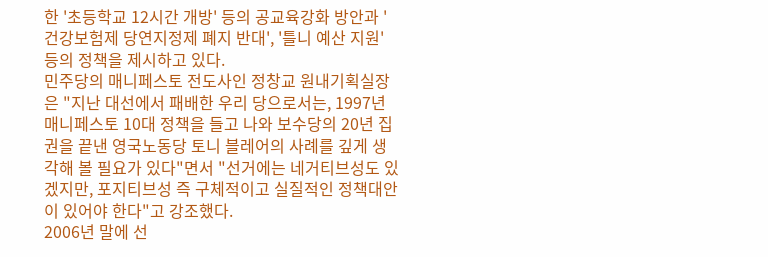한 '초등학교 12시간 개방' 등의 공교육강화 방안과 '건강보험제 당연지정제 폐지 반대', '틀니 예산 지원' 등의 정책을 제시하고 있다.
민주당의 매니페스토 전도사인 정창교 원내기획실장은 "지난 대선에서 패배한 우리 당으로서는, 1997년 매니페스토 10대 정책을 들고 나와 보수당의 20년 집권을 끝낸 영국노동당 토니 블레어의 사례를 깊게 생각해 볼 필요가 있다"면서 "선거에는 네거티브성도 있겠지만, 포지티브성 즉 구체적이고 실질적인 정책대안이 있어야 한다"고 강조했다.
2006년 말에 선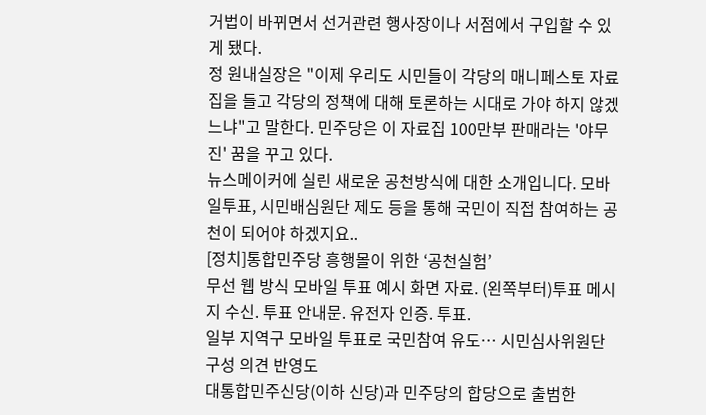거법이 바뀌면서 선거관련 행사장이나 서점에서 구입할 수 있게 됐다.
정 원내실장은 "이제 우리도 시민들이 각당의 매니페스토 자료집을 들고 각당의 정책에 대해 토론하는 시대로 가야 하지 않겠느냐"고 말한다. 민주당은 이 자료집 100만부 판매라는 '야무진' 꿈을 꾸고 있다.
뉴스메이커에 실린 새로운 공천방식에 대한 소개입니다. 모바일투표, 시민배심원단 제도 등을 통해 국민이 직접 참여하는 공천이 되어야 하겠지요..
[정치]통합민주당 흥행몰이 위한 ‘공천실험’
무선 웹 방식 모바일 투표 예시 화면 자료. (왼쪽부터)투표 메시지 수신. 투표 안내문. 유전자 인증. 투표.
일부 지역구 모바일 투표로 국민참여 유도… 시민심사위원단 구성 의견 반영도
대통합민주신당(이하 신당)과 민주당의 합당으로 출범한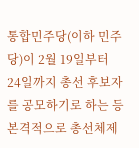통합민주당(이하 민주당)이 2월 19일부터 24일까지 총선 후보자를 공모하기로 하는 등 본격적으로 총선체제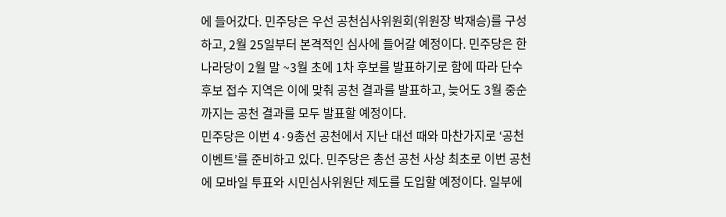에 들어갔다. 민주당은 우선 공천심사위원회(위원장 박재승)를 구성하고, 2월 25일부터 본격적인 심사에 들어갈 예정이다. 민주당은 한나라당이 2월 말 ~3월 초에 1차 후보를 발표하기로 함에 따라 단수 후보 접수 지역은 이에 맞춰 공천 결과를 발표하고, 늦어도 3월 중순까지는 공천 결과를 모두 발표할 예정이다.
민주당은 이번 4·9총선 공천에서 지난 대선 때와 마찬가지로 ‘공천 이벤트’를 준비하고 있다. 민주당은 총선 공천 사상 최초로 이번 공천에 모바일 투표와 시민심사위원단 제도를 도입할 예정이다. 일부에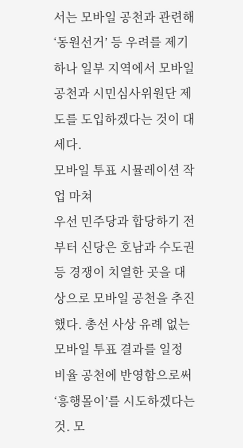서는 모바일 공천과 관련해 ‘동원선거’ 등 우려를 제기하나 일부 지역에서 모바일 공천과 시민심사위원단 제도를 도입하겠다는 것이 대세다.
모바일 투표 시뮬레이션 작업 마쳐
우선 민주당과 합당하기 전부터 신당은 호남과 수도권 등 경쟁이 치열한 곳을 대상으로 모바일 공천을 추진했다. 총선 사상 유례 없는 모바일 투표 결과를 일정 비율 공천에 반영함으로써 ‘흥행몰이’를 시도하겠다는 것. 모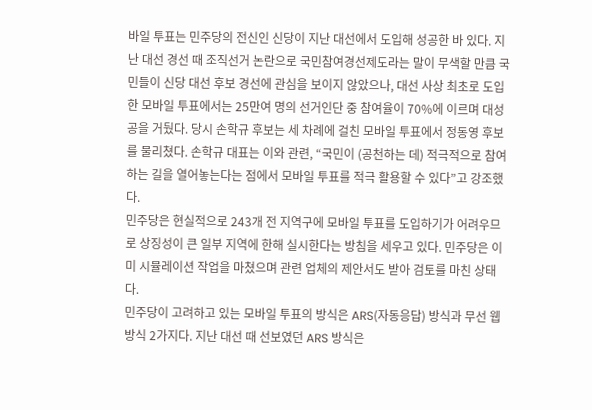바일 투표는 민주당의 전신인 신당이 지난 대선에서 도입해 성공한 바 있다. 지난 대선 경선 때 조직선거 논란으로 국민참여경선제도라는 말이 무색할 만큼 국민들이 신당 대선 후보 경선에 관심을 보이지 않았으나, 대선 사상 최초로 도입한 모바일 투표에서는 25만여 명의 선거인단 중 참여율이 70%에 이르며 대성공을 거뒀다. 당시 손학규 후보는 세 차례에 걸친 모바일 투표에서 정동영 후보를 물리쳤다. 손학규 대표는 이와 관련, “국민이 (공천하는 데) 적극적으로 참여하는 길을 열어놓는다는 점에서 모바일 투표를 적극 활용할 수 있다”고 강조했다.
민주당은 현실적으로 243개 전 지역구에 모바일 투표를 도입하기가 어려우므로 상징성이 큰 일부 지역에 한해 실시한다는 방침을 세우고 있다. 민주당은 이미 시뮬레이션 작업을 마쳤으며 관련 업체의 제안서도 받아 검토를 마친 상태다.
민주당이 고려하고 있는 모바일 투표의 방식은 ARS(자동응답) 방식과 무선 웹 방식 2가지다. 지난 대선 때 선보였던 ARS 방식은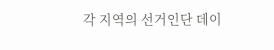각 지역의 선거인단 데이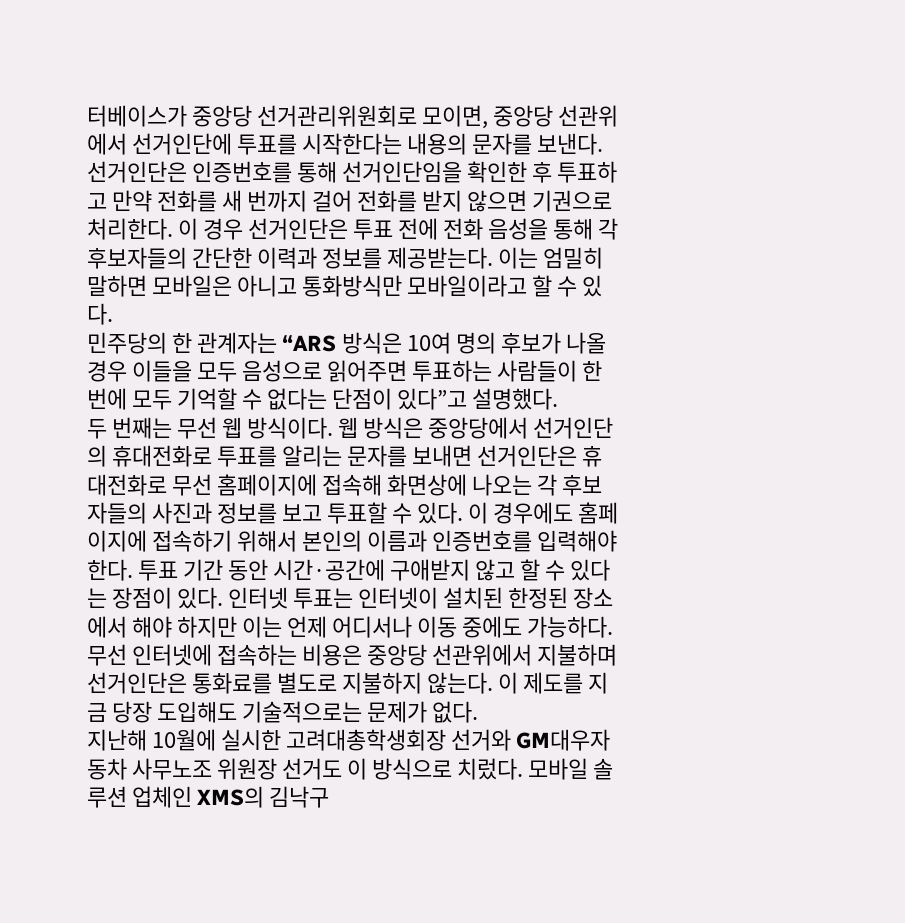터베이스가 중앙당 선거관리위원회로 모이면, 중앙당 선관위에서 선거인단에 투표를 시작한다는 내용의 문자를 보낸다. 선거인단은 인증번호를 통해 선거인단임을 확인한 후 투표하고 만약 전화를 새 번까지 걸어 전화를 받지 않으면 기권으로 처리한다. 이 경우 선거인단은 투표 전에 전화 음성을 통해 각 후보자들의 간단한 이력과 정보를 제공받는다. 이는 엄밀히 말하면 모바일은 아니고 통화방식만 모바일이라고 할 수 있다.
민주당의 한 관계자는 “ARS 방식은 10여 명의 후보가 나올 경우 이들을 모두 음성으로 읽어주면 투표하는 사람들이 한 번에 모두 기억할 수 없다는 단점이 있다”고 설명했다.
두 번째는 무선 웹 방식이다. 웹 방식은 중앙당에서 선거인단의 휴대전화로 투표를 알리는 문자를 보내면 선거인단은 휴대전화로 무선 홈페이지에 접속해 화면상에 나오는 각 후보자들의 사진과 정보를 보고 투표할 수 있다. 이 경우에도 홈페이지에 접속하기 위해서 본인의 이름과 인증번호를 입력해야 한다. 투표 기간 동안 시간·공간에 구애받지 않고 할 수 있다는 장점이 있다. 인터넷 투표는 인터넷이 설치된 한정된 장소에서 해야 하지만 이는 언제 어디서나 이동 중에도 가능하다. 무선 인터넷에 접속하는 비용은 중앙당 선관위에서 지불하며 선거인단은 통화료를 별도로 지불하지 않는다. 이 제도를 지금 당장 도입해도 기술적으로는 문제가 없다.
지난해 10월에 실시한 고려대총학생회장 선거와 GM대우자동차 사무노조 위원장 선거도 이 방식으로 치렀다. 모바일 솔루션 업체인 XMS의 김낙구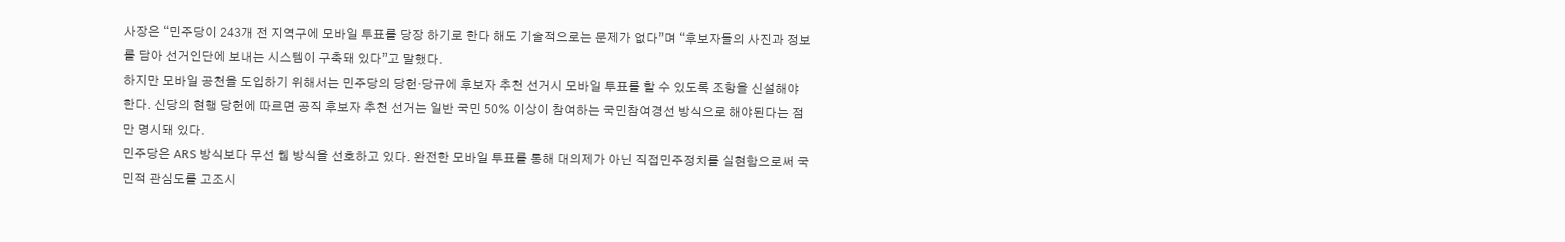사장은 “민주당이 243개 전 지역구에 모바일 투표를 당장 하기로 한다 해도 기술적으로는 문제가 없다”며 “후보자들의 사진과 정보를 담아 선거인단에 보내는 시스템이 구축돼 있다”고 말했다.
하지만 모바일 공천을 도입하기 위해서는 민주당의 당헌·당규에 후보자 추천 선거시 모바일 투표를 할 수 있도록 조항을 신설해야 한다. 신당의 현행 당헌에 따르면 공직 후보자 추천 선거는 일반 국민 50% 이상이 참여하는 국민참여경선 방식으로 해야된다는 점만 명시돼 있다.
민주당은 ARS 방식보다 무선 웹 방식을 선호하고 있다. 완전한 모바일 투표를 통해 대의제가 아닌 직접민주정치를 실현함으로써 국민적 관심도를 고조시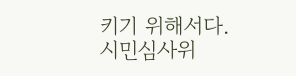키기 위해서다.
시민심사위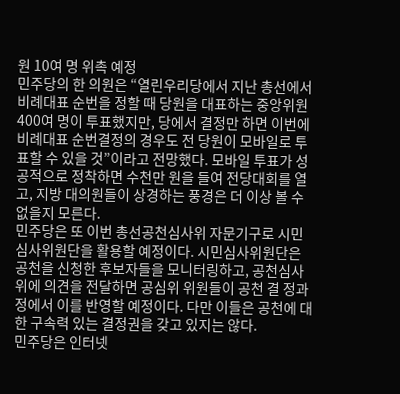원 10여 명 위촉 예정
민주당의 한 의원은 “열린우리당에서 지난 총선에서 비례대표 순번을 정할 때 당원을 대표하는 중앙위원 400여 명이 투표했지만, 당에서 결정만 하면 이번에 비례대표 순번결정의 경우도 전 당원이 모바일로 투표할 수 있을 것”이라고 전망했다. 모바일 투표가 성공적으로 정착하면 수천만 원을 들여 전당대회를 열고, 지방 대의원들이 상경하는 풍경은 더 이상 볼 수 없을지 모른다.
민주당은 또 이번 총선공천심사위 자문기구로 시민심사위원단을 활용할 예정이다. 시민심사위원단은 공천을 신청한 후보자들을 모니터링하고, 공천심사위에 의견을 전달하면 공심위 위원들이 공천 결 정과정에서 이를 반영할 예정이다. 다만 이들은 공천에 대한 구속력 있는 결정권을 갖고 있지는 않다.
민주당은 인터넷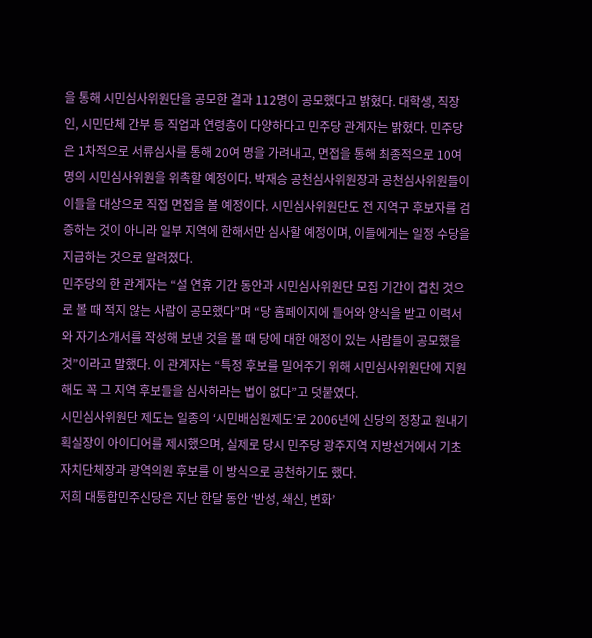을 통해 시민심사위원단을 공모한 결과 112명이 공모했다고 밝혔다. 대학생, 직장인, 시민단체 간부 등 직업과 연령층이 다양하다고 민주당 관계자는 밝혔다. 민주당은 1차적으로 서류심사를 통해 20여 명을 가려내고, 면접을 통해 최종적으로 10여 명의 시민심사위원을 위촉할 예정이다. 박재승 공천심사위원장과 공천심사위원들이 이들을 대상으로 직접 면접을 볼 예정이다. 시민심사위원단도 전 지역구 후보자를 검증하는 것이 아니라 일부 지역에 한해서만 심사할 예정이며, 이들에게는 일정 수당을 지급하는 것으로 알려졌다.
민주당의 한 관계자는 “설 연휴 기간 동안과 시민심사위원단 모집 기간이 겹친 것으로 볼 때 적지 않는 사람이 공모했다”며 “당 홈페이지에 들어와 양식을 받고 이력서와 자기소개서를 작성해 보낸 것을 볼 때 당에 대한 애정이 있는 사람들이 공모했을 것”이라고 말했다. 이 관계자는 “특정 후보를 밀어주기 위해 시민심사위원단에 지원해도 꼭 그 지역 후보들을 심사하라는 법이 없다”고 덧붙였다.
시민심사위원단 제도는 일종의 ‘시민배심원제도’로 2006년에 신당의 정창교 원내기획실장이 아이디어를 제시했으며, 실제로 당시 민주당 광주지역 지방선거에서 기초자치단체장과 광역의원 후보를 이 방식으로 공천하기도 했다.
저희 대통합민주신당은 지난 한달 동안 ‘반성, 쇄신, 변화’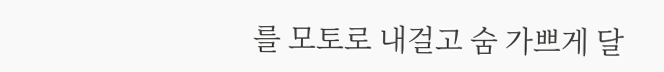를 모토로 내걸고 숨 가쁘게 달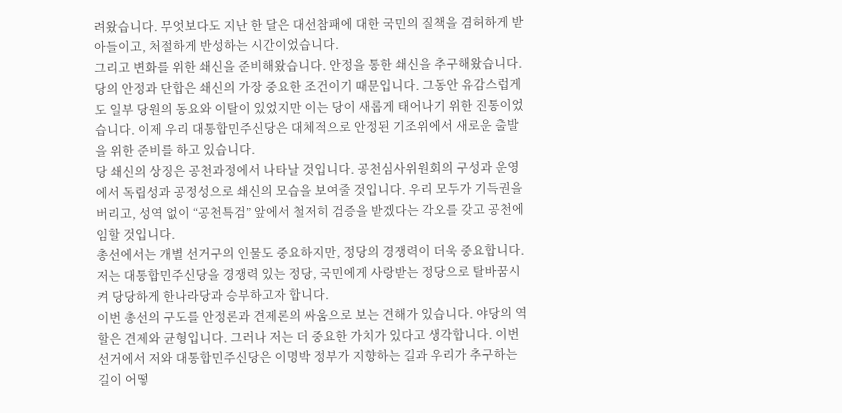려왔습니다. 무엇보다도 지난 한 달은 대선참패에 대한 국민의 질책을 겸허하게 받아들이고, 처절하게 반성하는 시간이었습니다.
그리고 변화를 위한 쇄신을 준비해왔습니다. 안정을 통한 쇄신을 추구해왔습니다. 당의 안정과 단합은 쇄신의 가장 중요한 조건이기 때문입니다. 그동안 유감스럽게도 일부 당원의 동요와 이탈이 있었지만 이는 당이 새롭게 태어나기 위한 진통이었습니다. 이제 우리 대통합민주신당은 대체적으로 안정된 기조위에서 새로운 출발을 위한 준비를 하고 있습니다.
당 쇄신의 상징은 공천과정에서 나타날 것입니다. 공천심사위원회의 구성과 운영에서 독립성과 공정성으로 쇄신의 모습을 보여줄 것입니다. 우리 모두가 기득권을 버리고, 성역 없이 “공천특검” 앞에서 철저히 검증을 받겠다는 각오를 갖고 공천에 임할 것입니다.
총선에서는 개별 선거구의 인물도 중요하지만, 정당의 경쟁력이 더욱 중요합니다. 저는 대통합민주신당을 경쟁력 있는 정당, 국민에게 사랑받는 정당으로 탈바꿈시켜 당당하게 한나라당과 승부하고자 합니다.
이번 총선의 구도를 안정론과 견제론의 싸움으로 보는 견해가 있습니다. 야당의 역할은 견제와 균형입니다. 그러나 저는 더 중요한 가치가 있다고 생각합니다. 이번 선거에서 저와 대통합민주신당은 이명박 정부가 지향하는 길과 우리가 추구하는 길이 어떻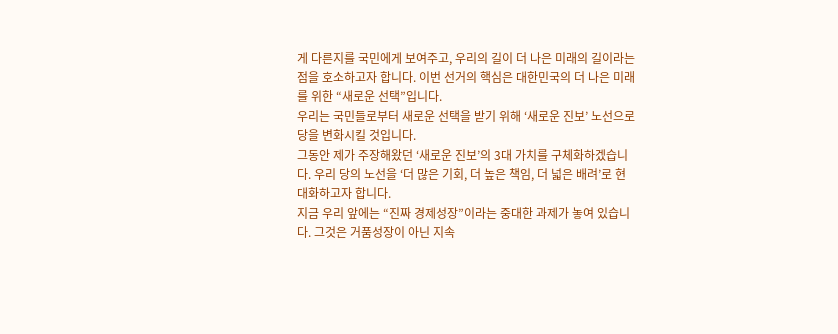게 다른지를 국민에게 보여주고, 우리의 길이 더 나은 미래의 길이라는 점을 호소하고자 합니다. 이번 선거의 핵심은 대한민국의 더 나은 미래를 위한 “새로운 선택”입니다.
우리는 국민들로부터 새로운 선택을 받기 위해 ‘새로운 진보’ 노선으로 당을 변화시킬 것입니다.
그동안 제가 주장해왔던 ‘새로운 진보’의 3대 가치를 구체화하겠습니다. 우리 당의 노선을 ‘더 많은 기회, 더 높은 책임, 더 넓은 배려’로 현대화하고자 합니다.
지금 우리 앞에는 “진짜 경제성장”이라는 중대한 과제가 놓여 있습니다. 그것은 거품성장이 아닌 지속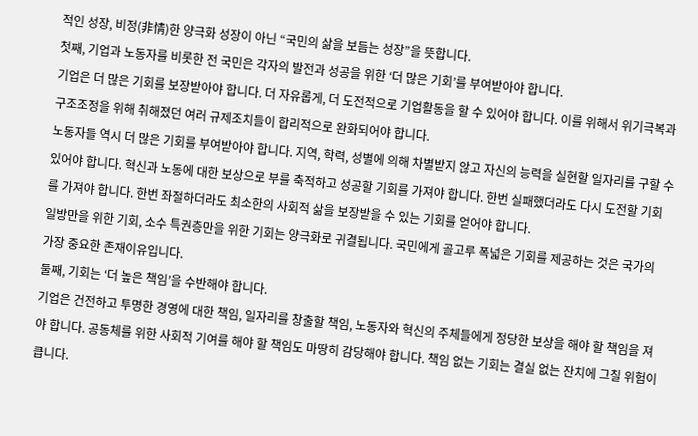적인 성장, 비정(非情)한 양극화 성장이 아닌 “국민의 삶을 보듬는 성장”을 뜻합니다.
첫째, 기업과 노동자를 비롯한 전 국민은 각자의 발전과 성공을 위한 ‘더 많은 기회’를 부여받아야 합니다.
기업은 더 많은 기회를 보장받아야 합니다. 더 자유롭게, 더 도전적으로 기업활동을 할 수 있어야 합니다. 이를 위해서 위기극복과 구조조정을 위해 취해졌던 여러 규제조치들이 합리적으로 완화되어야 합니다.
노동자들 역시 더 많은 기회를 부여받아야 합니다. 지역, 학력, 성별에 의해 차별받지 않고 자신의 능력을 실현할 일자리를 구할 수 있어야 합니다. 혁신과 노동에 대한 보상으로 부를 축적하고 성공할 기회를 가져야 합니다. 한번 실패했더라도 다시 도전할 기회를 가져야 합니다. 한번 좌절하더라도 최소한의 사회적 삶을 보장받을 수 있는 기회를 얻어야 합니다.
일방만을 위한 기회, 소수 특권층만을 위한 기회는 양극화로 귀결됩니다. 국민에게 골고루 폭넓은 기회를 제공하는 것은 국가의 가장 중요한 존재이유입니다.
둘째, 기회는 ‘더 높은 책임’을 수반해야 합니다.
기업은 건전하고 투명한 경영에 대한 책임, 일자리를 창출할 책임, 노동자와 혁신의 주체들에게 정당한 보상을 해야 할 책임을 져야 합니다. 공동체를 위한 사회적 기여를 해야 할 책임도 마땅히 감당해야 합니다. 책임 없는 기회는 결실 없는 잔치에 그칠 위험이 큽니다.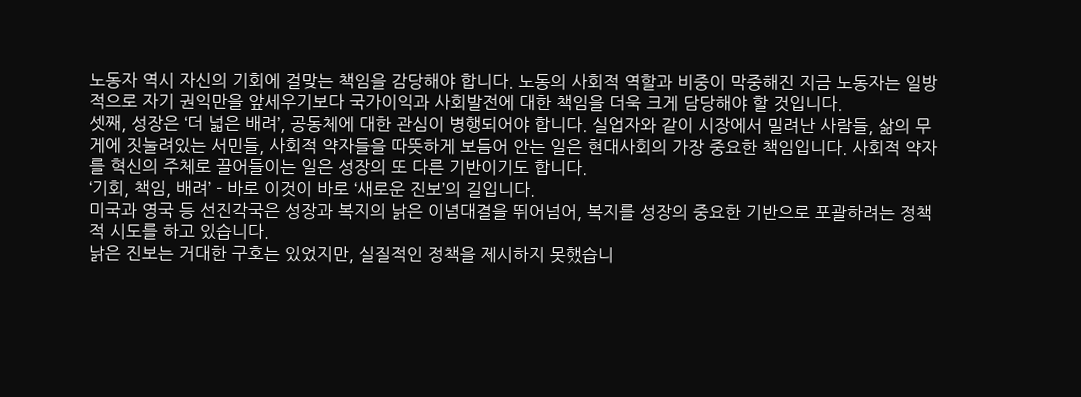노동자 역시 자신의 기회에 걸맞는 책임을 감당해야 합니다. 노동의 사회적 역할과 비중이 막중해진 지금 노동자는 일방적으로 자기 권익만을 앞세우기보다 국가이익과 사회발전에 대한 책임을 더욱 크게 담당해야 할 것입니다.
셋째, 성장은 ‘더 넓은 배려’, 공동체에 대한 관심이 병행되어야 합니다. 실업자와 같이 시장에서 밀려난 사람들, 삶의 무게에 짓눌려있는 서민들, 사회적 약자들을 따뜻하게 보듬어 안는 일은 현대사회의 가장 중요한 책임입니다. 사회적 약자를 혁신의 주체로 끌어들이는 일은 성장의 또 다른 기반이기도 합니다.
‘기회, 책임, 배려’ - 바로 이것이 바로 ‘새로운 진보’의 길입니다.
미국과 영국 등 선진각국은 성장과 복지의 낡은 이념대결을 뛰어넘어, 복지를 성장의 중요한 기반으로 포괄하려는 정책적 시도를 하고 있습니다.
낡은 진보는 거대한 구호는 있었지만, 실질적인 정책을 제시하지 못했습니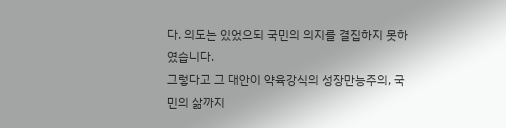다. 의도는 있었으되 국민의 의지를 결집하지 못하였습니다.
그렇다고 그 대안이 약육강식의 성장만능주의, 국민의 삶까지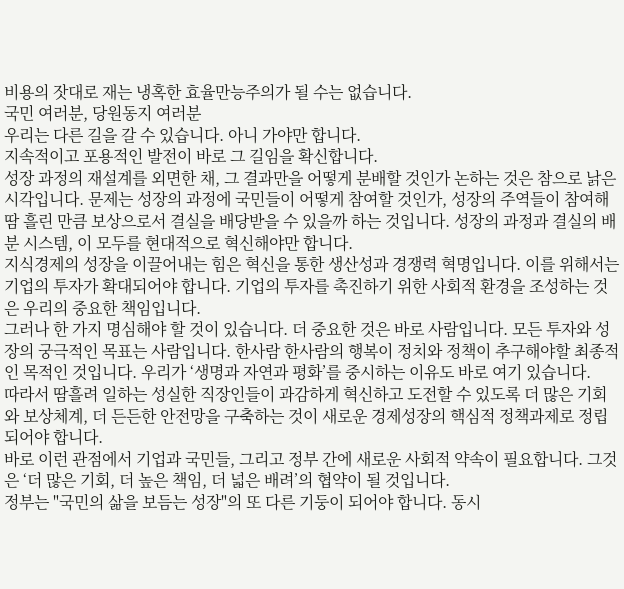비용의 잣대로 재는 냉혹한 효율만능주의가 될 수는 없습니다.
국민 여러분, 당원동지 여러분
우리는 다른 길을 갈 수 있습니다. 아니 가야만 합니다.
지속적이고 포용적인 발전이 바로 그 길임을 확신합니다.
성장 과정의 재설계를 외면한 채, 그 결과만을 어떻게 분배할 것인가 논하는 것은 참으로 낡은 시각입니다. 문제는 성장의 과정에 국민들이 어떻게 참여할 것인가, 성장의 주역들이 참여해 땀 흘린 만큼 보상으로서 결실을 배당받을 수 있을까 하는 것입니다. 성장의 과정과 결실의 배분 시스템, 이 모두를 현대적으로 혁신해야만 합니다.
지식경제의 성장을 이끌어내는 힘은 혁신을 통한 생산성과 경쟁력 혁명입니다. 이를 위해서는 기업의 투자가 확대되어야 합니다. 기업의 투자를 촉진하기 위한 사회적 환경을 조성하는 것은 우리의 중요한 책임입니다.
그러나 한 가지 명심해야 할 것이 있습니다. 더 중요한 것은 바로 사람입니다. 모든 투자와 성장의 궁극적인 목표는 사람입니다. 한사람 한사람의 행복이 정치와 정책이 추구해야할 최종적인 목적인 것입니다. 우리가 ‘생명과 자연과 평화’를 중시하는 이유도 바로 여기 있습니다.
따라서 땀흘려 일하는 성실한 직장인들이 과감하게 혁신하고 도전할 수 있도록 더 많은 기회와 보상체계, 더 든든한 안전망을 구축하는 것이 새로운 경제성장의 핵심적 정책과제로 정립되어야 합니다.
바로 이런 관점에서 기업과 국민들, 그리고 정부 간에 새로운 사회적 약속이 필요합니다. 그것은 ‘더 많은 기회, 더 높은 책임, 더 넓은 배려’의 협약이 될 것입니다.
정부는 "국민의 삶을 보듬는 성장"의 또 다른 기둥이 되어야 합니다. 동시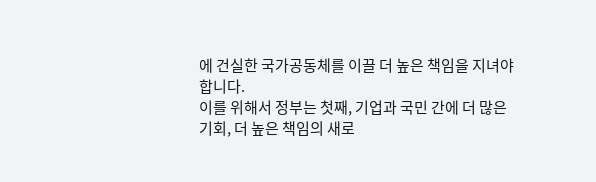에 건실한 국가공동체를 이끌 더 높은 책임을 지녀야 합니다.
이를 위해서 정부는 첫째, 기업과 국민 간에 더 많은 기회, 더 높은 책임의 새로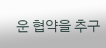운 협약을 추구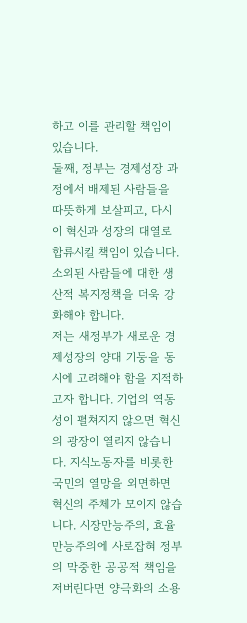하고 이를 관리할 책임이 있습니다.
둘째, 정부는 경제성장 과정에서 배제된 사람들을 따뜻하게 보살피고, 다시 이 혁신과 성장의 대열로 합류시킬 책임이 있습니다.
소외된 사람들에 대한 생산적 복지정책을 더욱 강화해야 합니다.
저는 새정부가 새로운 경제성장의 양대 기둥을 동시에 고려해야 함을 지적하고자 합니다. 기업의 역동성이 펼쳐지지 않으면 혁신의 광장이 열리지 않습니다. 지식노동자를 비롯한 국민의 열망을 외면하면 혁신의 주체가 모이지 않습니다. 시장만능주의, 효율만능주의에 사로잡혀 정부의 막중한 공공적 책임을 저버린다면 양극화의 소용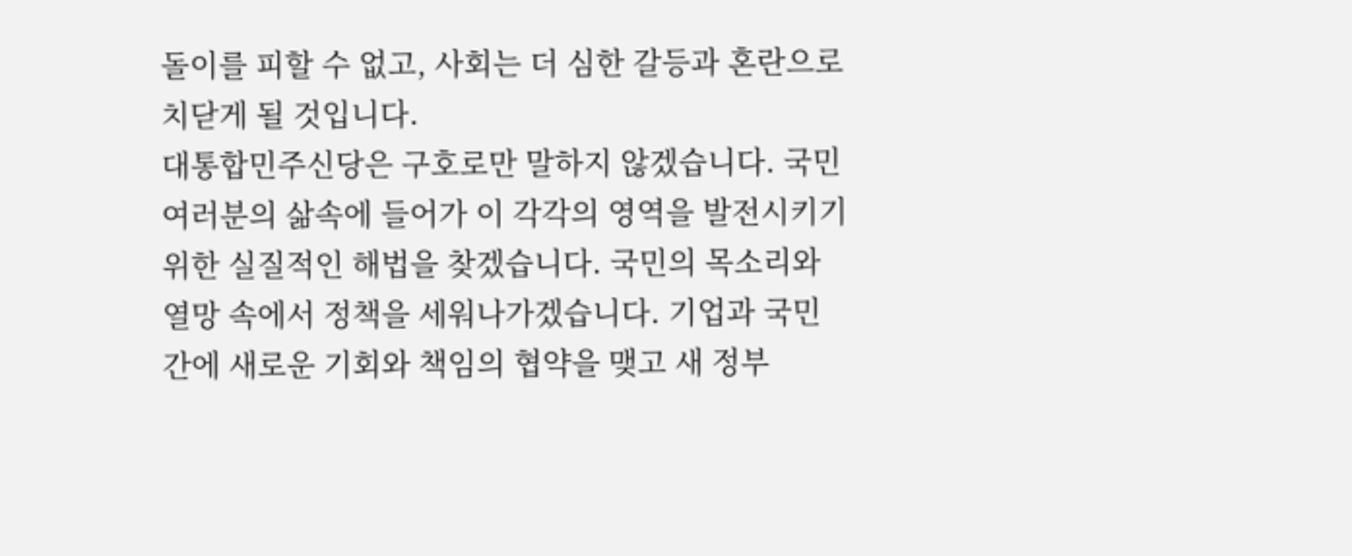돌이를 피할 수 없고, 사회는 더 심한 갈등과 혼란으로 치닫게 될 것입니다.
대통합민주신당은 구호로만 말하지 않겠습니다. 국민 여러분의 삶속에 들어가 이 각각의 영역을 발전시키기 위한 실질적인 해법을 찾겠습니다. 국민의 목소리와 열망 속에서 정책을 세워나가겠습니다. 기업과 국민 간에 새로운 기회와 책임의 협약을 맺고 새 정부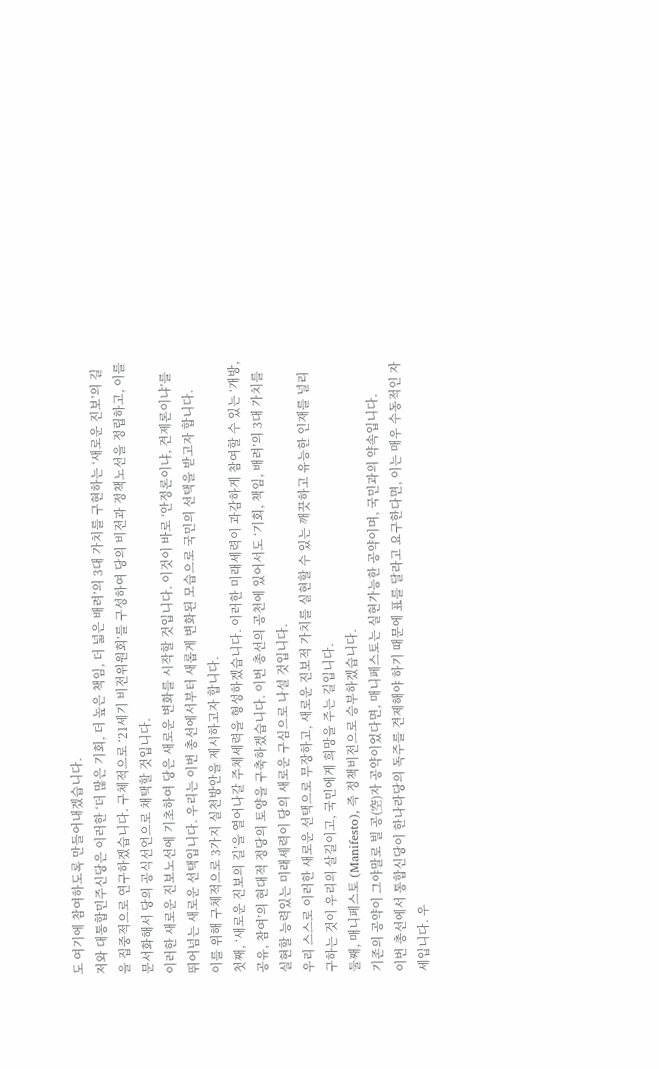도 여기에 참여하도록 만들어내겠습니다.
저와 대통합민주신당은 이러한 ‘더 많은 기회, 더 높은 책임, 더 넓은 배려’의 3대 가치를 구현하는 ‘새로운 진보’의 길을 집중적으로 연구하겠습니다. 구체적으로 ‘21세기 비전위원회’를 구성하여 당의 비전과 정책노선을 정립하고, 이를 문서화해서 당의 공식선언으로 채택할 것입니다.
이러한 새로운 진보노선에 기초하여 당은 새로운 변화를 시작할 것입니다. 이것이 바로 ‘안정론이냐, 견제론이냐’를 뛰어넘는 새로운 선택입니다. 우리는 이번 총선에서부터 새롭게 변화된 모습으로 국민의 선택을 받고자 합니다.
이를 위해 구체적으로 3가지 실천방안을 제시하고자 합니다.
첫째, ‘새로운 진보의 길’을 열어나갈 주체세력을 형성하겠습니다. 이러한 미래세력이 과감하게 참여할 수 있는 ‘개방, 공유, 참여’의 현대적 정당의 토양을 구축하겠습니다. 이번 총선의 공천에 있어서도 ‘기회, 책임, 배려’의 3대 가치를 실현할 능력있는 미래세력이 당의 새로운 구심으로 나설 것입니다.
우리 스스로 이러한 새로운 선택으로 무장하고, 새로운 진보적 가치를 실현할 수 있는 깨끗하고 유능한 인재를 널리 구하는 것이 우리의 살길이고, 국민에게 희망을 주는 길입니다.
둘째, 매니페스토 (Manifesto), 즉 정책비전으로 승부하겠습니다.
기존의 공약이 그야말로 빌 공(空)자 공약이었다면, 매니페스토는 실현가능한 공약이며, 국민과의 약속입니다.
이번 총선에서 통합신당이 한나라당의 독주를 견제해야 하기 때문에 표를 달라고 요구한다면, 이는 매우 수동적인 자세입니다. 우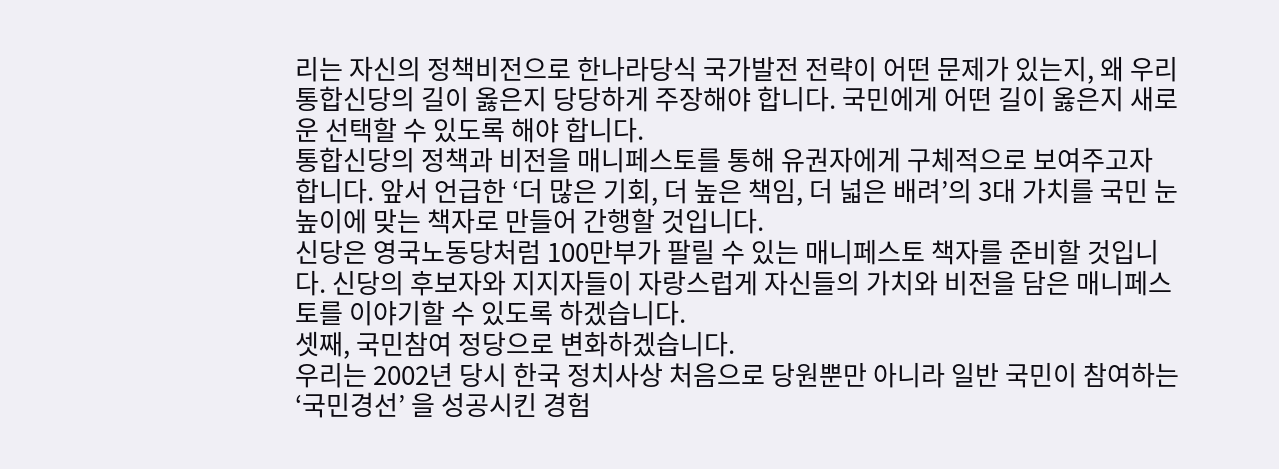리는 자신의 정책비전으로 한나라당식 국가발전 전략이 어떤 문제가 있는지, 왜 우리 통합신당의 길이 옳은지 당당하게 주장해야 합니다. 국민에게 어떤 길이 옳은지 새로운 선택할 수 있도록 해야 합니다.
통합신당의 정책과 비전을 매니페스토를 통해 유권자에게 구체적으로 보여주고자 합니다. 앞서 언급한 ‘더 많은 기회, 더 높은 책임, 더 넓은 배려’의 3대 가치를 국민 눈높이에 맞는 책자로 만들어 간행할 것입니다.
신당은 영국노동당처럼 100만부가 팔릴 수 있는 매니페스토 책자를 준비할 것입니다. 신당의 후보자와 지지자들이 자랑스럽게 자신들의 가치와 비전을 담은 매니페스토를 이야기할 수 있도록 하겠습니다.
셋째, 국민참여 정당으로 변화하겠습니다.
우리는 2002년 당시 한국 정치사상 처음으로 당원뿐만 아니라 일반 국민이 참여하는 ‘국민경선’ 을 성공시킨 경험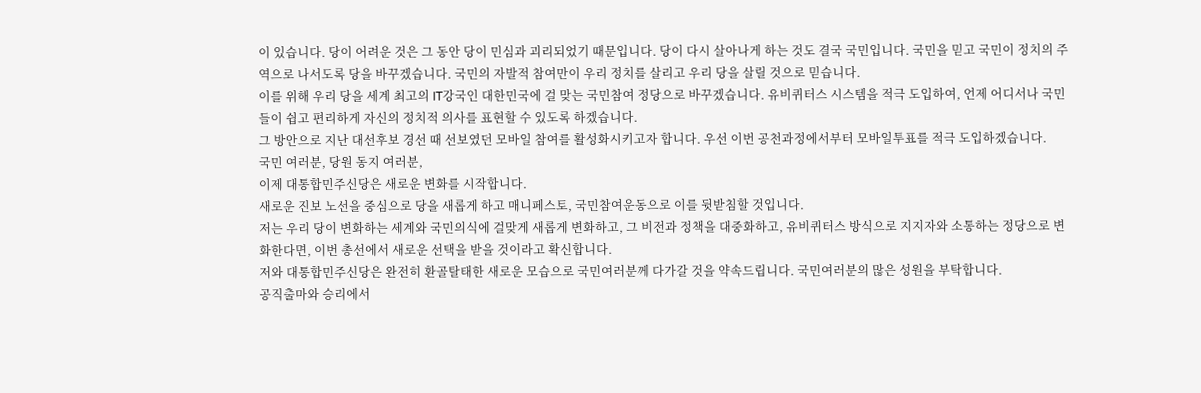이 있습니다. 당이 어려운 것은 그 동안 당이 민심과 괴리되었기 때문입니다. 당이 다시 살아나게 하는 것도 결국 국민입니다. 국민을 믿고 국민이 정치의 주역으로 나서도록 당을 바꾸겠습니다. 국민의 자발적 참여만이 우리 정치를 살리고 우리 당을 살릴 것으로 믿습니다.
이를 위해 우리 당을 세계 최고의 IT강국인 대한민국에 걸 맞는 국민참여 정당으로 바꾸겠습니다. 유비퀴터스 시스템을 적극 도입하여, 언제 어디서나 국민들이 쉽고 편리하게 자신의 정치적 의사를 표현할 수 있도록 하겠습니다.
그 방안으로 지난 대선후보 경선 때 선보였던 모바일 참여를 활성화시키고자 합니다. 우선 이번 공천과정에서부터 모바일투표를 적극 도입하겠습니다.
국민 여러분, 당원 동지 여러분,
이제 대통합민주신당은 새로운 변화를 시작합니다.
새로운 진보 노선을 중심으로 당을 새롭게 하고 매니페스토, 국민참여운동으로 이를 뒷받침할 것입니다.
저는 우리 당이 변화하는 세계와 국민의식에 걸맞게 새롭게 변화하고, 그 비전과 정책을 대중화하고, 유비퀴터스 방식으로 지지자와 소통하는 정당으로 변화한다면, 이번 총선에서 새로운 선택을 받을 것이라고 확신합니다.
저와 대통합민주신당은 완전히 환골탈태한 새로운 모습으로 국민여러분께 다가갈 것을 약속드립니다. 국민여러분의 많은 성원을 부탁합니다.
공직출마와 승리에서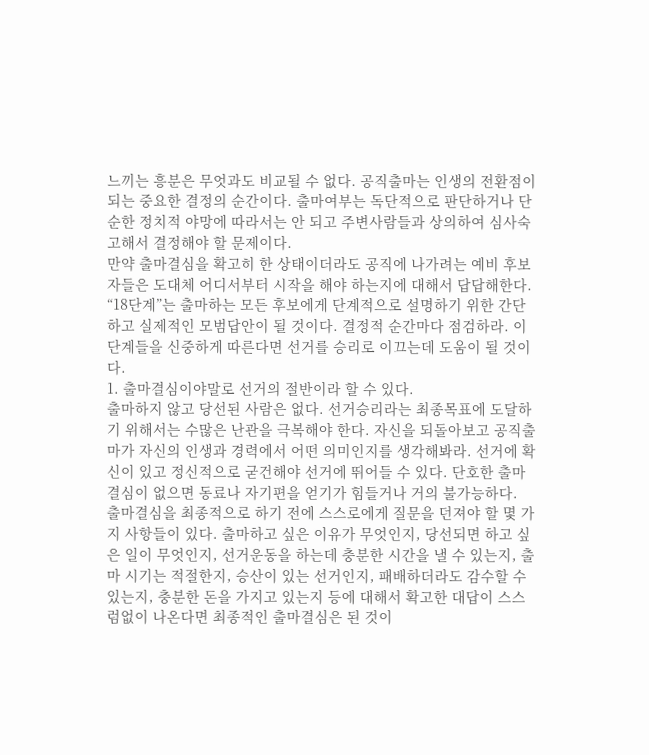느끼는 흥분은 무엇과도 비교될 수 없다. 공직출마는 인생의 전환점이 되는 중요한 결정의 순간이다. 출마여부는 독단적으로 판단하거나 단순한 정치적 야망에 따라서는 안 되고 주변사람들과 상의하여 심사숙고해서 결정해야 할 문제이다.
만약 출마결심을 확고히 한 상태이더라도 공직에 나가려는 예비 후보자들은 도대체 어디서부터 시작을 해야 하는지에 대해서 답답해한다. “18단계”는 출마하는 모든 후보에게 단계적으로 설명하기 위한 간단하고 실제적인 모범답안이 될 것이다. 결정적 순간마다 점검하라. 이 단계들을 신중하게 따른다면 선거를 승리로 이끄는데 도움이 될 것이다.
1. 출마결심이야말로 선거의 절반이라 할 수 있다.
출마하지 않고 당선된 사람은 없다. 선거승리라는 최종목표에 도달하기 위해서는 수많은 난관을 극복해야 한다. 자신을 되돌아보고 공직출마가 자신의 인생과 경력에서 어떤 의미인지를 생각해봐라. 선거에 확신이 있고 정신적으로 굳건해야 선거에 뛰어들 수 있다. 단호한 출마결심이 없으면 동료나 자기편을 얻기가 힘들거나 거의 불가능하다.
출마결심을 최종적으로 하기 전에 스스로에게 질문을 던져야 할 몇 가지 사항들이 있다. 출마하고 싶은 이유가 무엇인지, 당선되면 하고 싶은 일이 무엇인지, 선거운동을 하는데 충분한 시간을 낼 수 있는지, 출마 시기는 적절한지, 승산이 있는 선거인지, 패배하더라도 감수할 수 있는지, 충분한 돈을 가지고 있는지 등에 대해서 확고한 대답이 스스럼없이 나온다면 최종적인 출마결심은 된 것이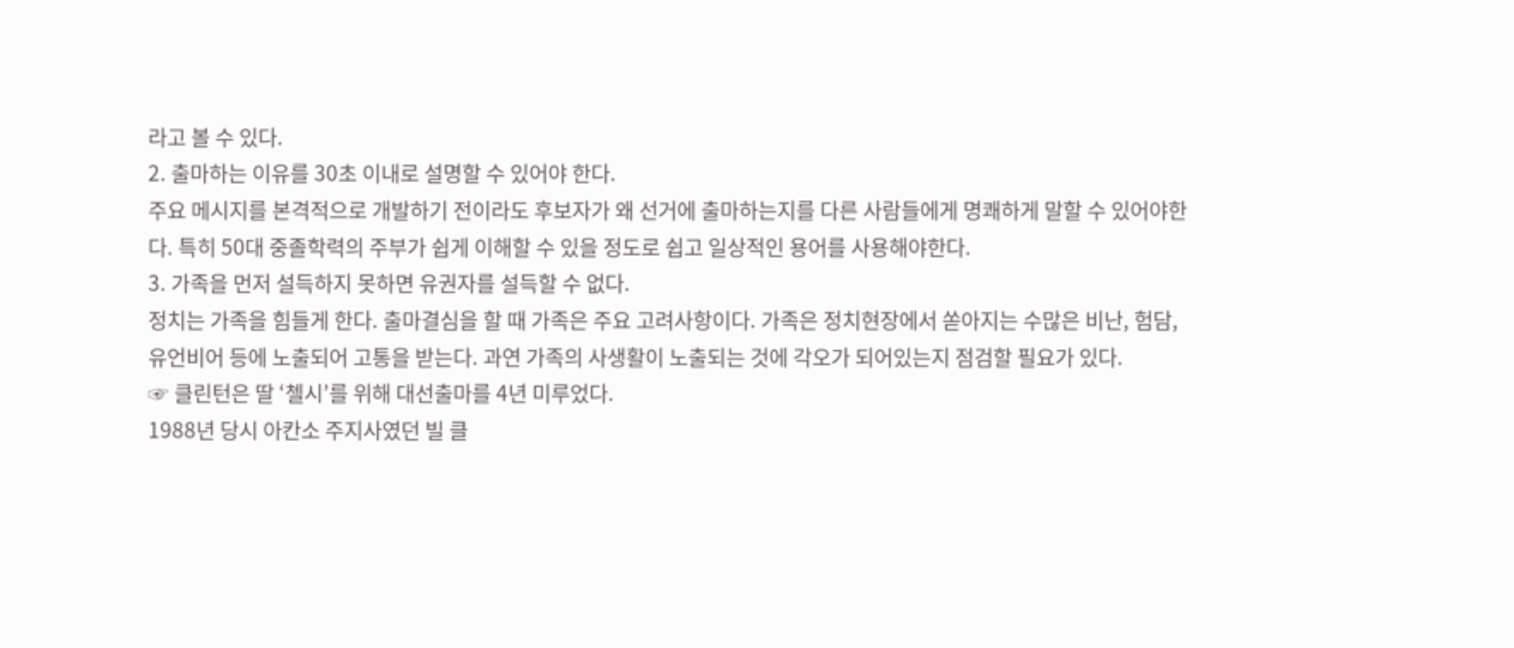라고 볼 수 있다.
2. 출마하는 이유를 30초 이내로 설명할 수 있어야 한다.
주요 메시지를 본격적으로 개발하기 전이라도 후보자가 왜 선거에 출마하는지를 다른 사람들에게 명쾌하게 말할 수 있어야한다. 특히 50대 중졸학력의 주부가 쉽게 이해할 수 있을 정도로 쉽고 일상적인 용어를 사용해야한다.
3. 가족을 먼저 설득하지 못하면 유권자를 설득할 수 없다.
정치는 가족을 힘들게 한다. 출마결심을 할 때 가족은 주요 고려사항이다. 가족은 정치현장에서 쏟아지는 수많은 비난, 험담, 유언비어 등에 노출되어 고통을 받는다. 과연 가족의 사생활이 노출되는 것에 각오가 되어있는지 점검할 필요가 있다.
☞ 클린턴은 딸 ‘첼시’를 위해 대선출마를 4년 미루었다.
1988년 당시 아칸소 주지사였던 빌 클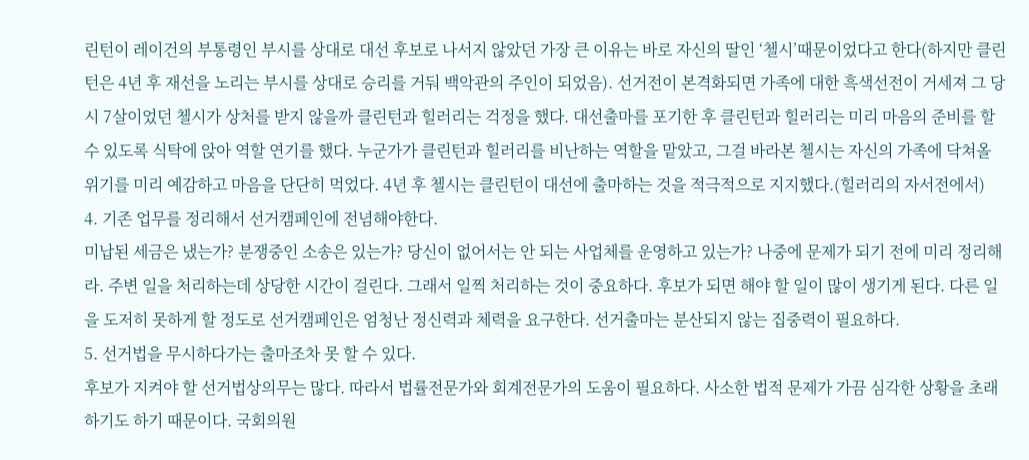린턴이 레이건의 부통령인 부시를 상대로 대선 후보로 나서지 않았던 가장 큰 이유는 바로 자신의 딸인 ‘첼시’때문이었다고 한다(하지만 클린턴은 4년 후 재선을 노리는 부시를 상대로 승리를 거둬 백악관의 주인이 되었음). 선거전이 본격화되면 가족에 대한 흑색선전이 거세져 그 당시 7살이었던 첼시가 상처를 받지 않을까 클린턴과 힐러리는 걱정을 했다. 대선출마를 포기한 후 클린턴과 힐러리는 미리 마음의 준비를 할 수 있도록 식탁에 앉아 역할 연기를 했다. 누군가가 클린턴과 힐러리를 비난하는 역할을 맡았고, 그걸 바라본 첼시는 자신의 가족에 닥쳐올 위기를 미리 예감하고 마음을 단단히 먹었다. 4년 후 첼시는 클린턴이 대선에 출마하는 것을 적극적으로 지지했다.(힐러리의 자서전에서)
4. 기존 업무를 정리해서 선거캠페인에 전념해야한다.
미납된 세금은 냈는가? 분쟁중인 소송은 있는가? 당신이 없어서는 안 되는 사업체를 운영하고 있는가? 나중에 문제가 되기 전에 미리 정리해라. 주변 일을 처리하는데 상당한 시간이 걸린다. 그래서 일찍 처리하는 것이 중요하다. 후보가 되면 해야 할 일이 많이 생기게 된다. 다른 일을 도저히 못하게 할 정도로 선거캠페인은 엄청난 정신력과 체력을 요구한다. 선거출마는 분산되지 않는 집중력이 필요하다.
5. 선거법을 무시하다가는 출마조차 못 할 수 있다.
후보가 지켜야 할 선거법상의무는 많다. 따라서 법률전문가와 회계전문가의 도움이 필요하다. 사소한 법적 문제가 가끔 심각한 상황을 초래하기도 하기 때문이다. 국회의원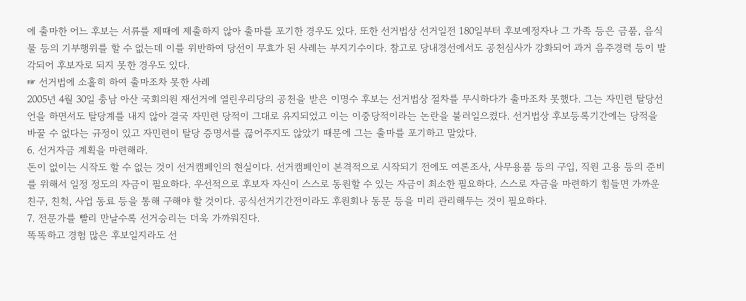에 출마한 어느 후보는 서류를 제때에 제출하지 않아 출마를 포기한 경우도 있다. 또한 선거법상 선거일전 180일부터 후보예정자나 그 가족 등은 금품, 음식물 등의 기부행위를 할 수 없는데 이를 위반하여 당선이 무효가 된 사례는 부지기수이다. 참고로 당내경선에서도 공천심사가 강화되어 과거 음주경력 등이 발각되어 후보자로 되지 못한 경우도 있다.
☞ 선거법에 소홀히 하여 출마조차 못한 사례
2005년 4월 30일 충남 아산 국회의원 재선거에 열린우리당의 공천을 받은 이명수 후보는 선거법상 절차를 무시하다가 출마조차 못했다. 그는 자민련 탈당선언을 하면서도 탈당계를 내지 않아 결국 자민련 당적이 그대로 유지되었고 이는 이중당적이라는 논란을 불러일으켰다. 선거법상 후보등록기간에는 당적을 바꿀 수 없다는 규정이 있고 자민련이 탈당 증명서를 끊어주지도 않았기 때문에 그는 출마를 포기하고 말았다.
6. 선거자금 계획을 마련해라.
돈이 없이는 시작도 할 수 없는 것이 선거캠페인의 현실이다. 선거캠페인이 본격적으로 시작되기 전에도 여론조사, 사무용품 등의 구입, 직원 고용 등의 준비를 위해서 일정 정도의 자금이 필요하다. 우선적으로 후보자 자신이 스스로 동원할 수 있는 자금이 최소한 필요하다. 스스로 자금을 마련하기 힘들면 가까운 친구, 친척, 사업 동료 등을 통해 구해야 할 것이다. 공식선거기간전이라도 후원회나 동문 등을 미리 관리해두는 것이 필요하다.
7. 전문가를 빨리 만날수록 선거승리는 더욱 가까워진다.
똑똑하고 경험 많은 후보일지라도 선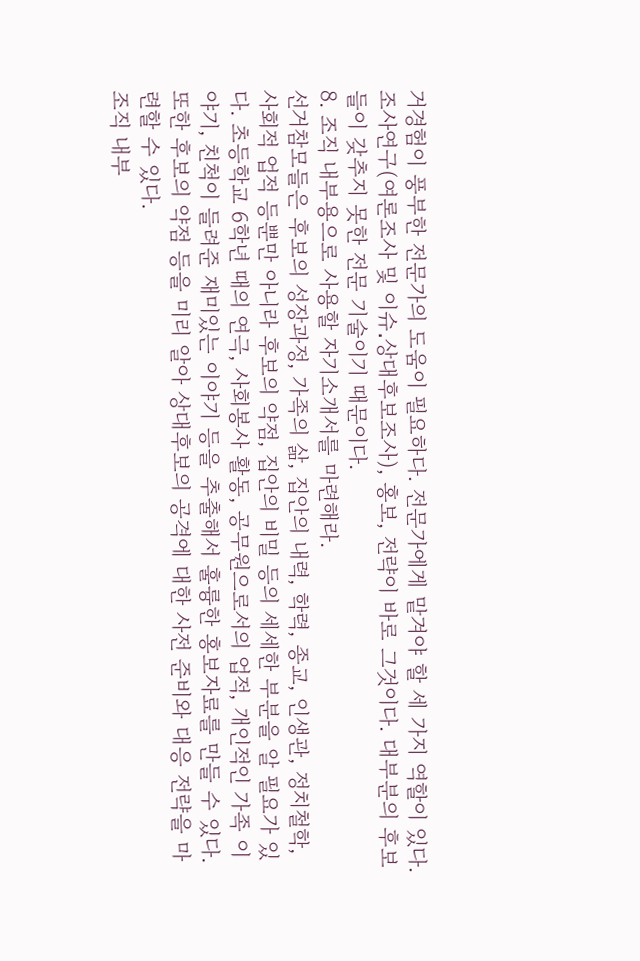거경험이 풍부한 전문가의 도움이 필요하다. 전문가에게 맡겨야 할 세 가지 역할이 있다. 조사연구(여론조사 및 이슈․상대후보조사), 홍보, 전략이 바로 그것이다. 대부분의 후보들이 갖추지 못한 전문 기술이기 때문이다.
8. 조직 내부용으로 사용할 자기소개서를 마련해라.
선거참모들은 후보의 성장과정, 가족의 삶, 집안의 내력, 학력, 종교, 인생관, 정치철학, 사회적 업적 등뿐만 아니라 후보의 약점, 집안의 비밀 등의 세세한 부분을 알 필요가 있다. 초등학교 6학년 때의 연극, 사회봉사 활동, 공무원으로서의 업적, 개인적인 가족 이야기, 친척이 들려준 재미있는 이야기 등을 추출해서 훌륭한 홍보자료를 만들 수 있다. 또한 후보의 약점 등을 미리 알아 상대후보의 공격에 대한 사전 준비와 대응 전략을 마련할 수 있다.
조직 내부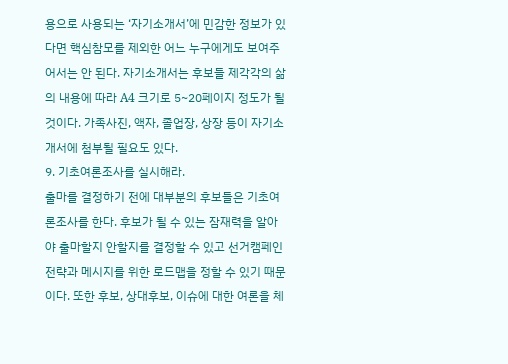용으로 사용되는 ‘자기소개서’에 민감한 정보가 있다면 핵심참모를 제외한 어느 누구에게도 보여주어서는 안 된다. 자기소개서는 후보들 제각각의 삶의 내용에 따라 A4 크기로 5~20페이지 정도가 될 것이다. 가족사진, 액자, 졸업장, 상장 등이 자기소개서에 첨부될 필요도 있다.
9. 기초여론조사를 실시해라.
출마를 결정하기 전에 대부분의 후보들은 기초여론조사를 한다. 후보가 될 수 있는 잠재력을 알아야 출마할지 안할지를 결정할 수 있고 선거캠페인 전략과 메시지를 위한 로드맵을 정할 수 있기 때문이다. 또한 후보, 상대후보, 이슈에 대한 여론을 체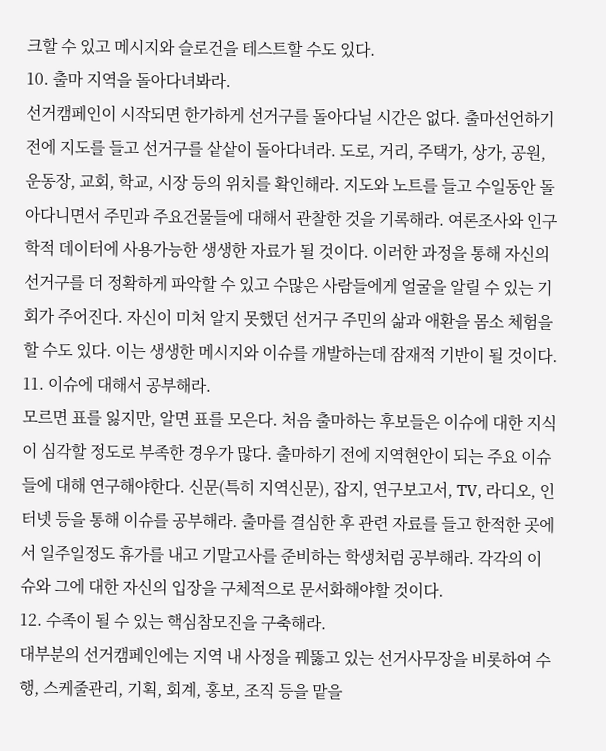크할 수 있고 메시지와 슬로건을 테스트할 수도 있다.
10. 출마 지역을 돌아다녀봐라.
선거캠페인이 시작되면 한가하게 선거구를 돌아다닐 시간은 없다. 출마선언하기 전에 지도를 들고 선거구를 샅샅이 돌아다녀라. 도로, 거리, 주택가, 상가, 공원, 운동장, 교회, 학교, 시장 등의 위치를 확인해라. 지도와 노트를 들고 수일동안 돌아다니면서 주민과 주요건물들에 대해서 관찰한 것을 기록해라. 여론조사와 인구학적 데이터에 사용가능한 생생한 자료가 될 것이다. 이러한 과정을 통해 자신의 선거구를 더 정확하게 파악할 수 있고 수많은 사람들에게 얼굴을 알릴 수 있는 기회가 주어진다. 자신이 미처 알지 못했던 선거구 주민의 삶과 애환을 몸소 체험을 할 수도 있다. 이는 생생한 메시지와 이슈를 개발하는데 잠재적 기반이 될 것이다.
11. 이슈에 대해서 공부해라.
모르면 표를 잃지만, 알면 표를 모은다. 처음 출마하는 후보들은 이슈에 대한 지식이 심각할 정도로 부족한 경우가 많다. 출마하기 전에 지역현안이 되는 주요 이슈들에 대해 연구해야한다. 신문(특히 지역신문), 잡지, 연구보고서, TV, 라디오, 인터넷 등을 통해 이슈를 공부해라. 출마를 결심한 후 관련 자료를 들고 한적한 곳에서 일주일정도 휴가를 내고 기말고사를 준비하는 학생처럼 공부해라. 각각의 이슈와 그에 대한 자신의 입장을 구체적으로 문서화해야할 것이다.
12. 수족이 될 수 있는 핵심참모진을 구축해라.
대부분의 선거캠페인에는 지역 내 사정을 꿰뚫고 있는 선거사무장을 비롯하여 수행, 스케줄관리, 기획, 회계, 홍보, 조직 등을 맡을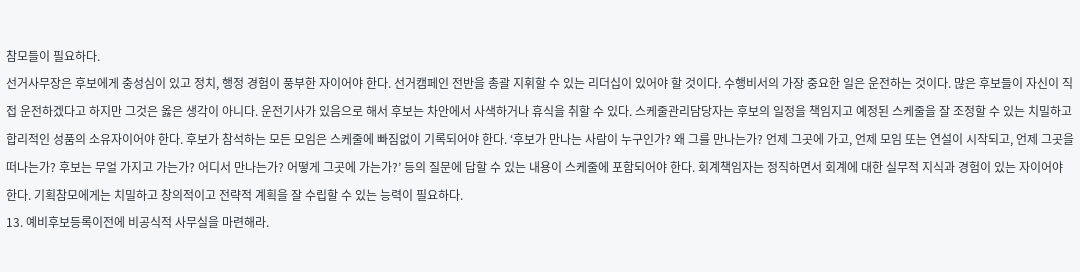참모들이 필요하다.
선거사무장은 후보에게 충성심이 있고 정치, 행정 경험이 풍부한 자이어야 한다. 선거캠페인 전반을 총괄 지휘할 수 있는 리더십이 있어야 할 것이다. 수행비서의 가장 중요한 일은 운전하는 것이다. 많은 후보들이 자신이 직접 운전하겠다고 하지만 그것은 옳은 생각이 아니다. 운전기사가 있음으로 해서 후보는 차안에서 사색하거나 휴식을 취할 수 있다. 스케줄관리담당자는 후보의 일정을 책임지고 예정된 스케줄을 잘 조정할 수 있는 치밀하고 합리적인 성품의 소유자이어야 한다. 후보가 참석하는 모든 모임은 스케줄에 빠짐없이 기록되어야 한다. ‘후보가 만나는 사람이 누구인가? 왜 그를 만나는가? 언제 그곳에 가고, 언제 모임 또는 연설이 시작되고, 언제 그곳을 떠나는가? 후보는 무얼 가지고 가는가? 어디서 만나는가? 어떻게 그곳에 가는가?’ 등의 질문에 답할 수 있는 내용이 스케줄에 포함되어야 한다. 회계책임자는 정직하면서 회계에 대한 실무적 지식과 경험이 있는 자이어야 한다. 기획참모에게는 치밀하고 창의적이고 전략적 계획을 잘 수립할 수 있는 능력이 필요하다.
13. 예비후보등록이전에 비공식적 사무실을 마련해라.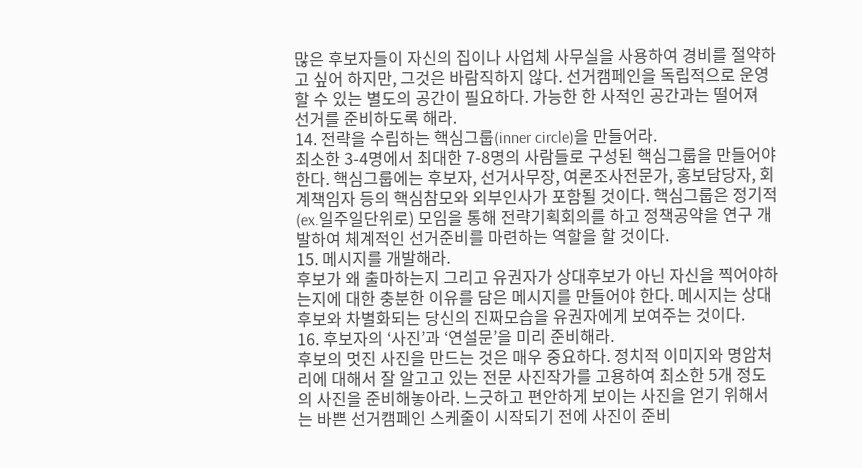많은 후보자들이 자신의 집이나 사업체 사무실을 사용하여 경비를 절약하고 싶어 하지만, 그것은 바람직하지 않다. 선거캠페인을 독립적으로 운영할 수 있는 별도의 공간이 필요하다. 가능한 한 사적인 공간과는 떨어져 선거를 준비하도록 해라.
14. 전략을 수립하는 핵심그룹(inner circle)을 만들어라.
최소한 3-4명에서 최대한 7-8명의 사람들로 구성된 핵심그룹을 만들어야 한다. 핵심그룹에는 후보자, 선거사무장, 여론조사전문가, 홍보담당자, 회계책임자 등의 핵심참모와 외부인사가 포함될 것이다. 핵심그룹은 정기적(ex.일주일단위로) 모임을 통해 전략기획회의를 하고 정책공약을 연구 개발하여 체계적인 선거준비를 마련하는 역할을 할 것이다.
15. 메시지를 개발해라.
후보가 왜 출마하는지 그리고 유권자가 상대후보가 아닌 자신을 찍어야하는지에 대한 충분한 이유를 담은 메시지를 만들어야 한다. 메시지는 상대후보와 차별화되는 당신의 진짜모습을 유권자에게 보여주는 것이다.
16. 후보자의 ‘사진’과 ‘연설문’을 미리 준비해라.
후보의 멋진 사진을 만드는 것은 매우 중요하다. 정치적 이미지와 명암처리에 대해서 잘 알고고 있는 전문 사진작가를 고용하여 최소한 5개 정도의 사진을 준비해놓아라. 느긋하고 편안하게 보이는 사진을 얻기 위해서는 바쁜 선거캠페인 스케줄이 시작되기 전에 사진이 준비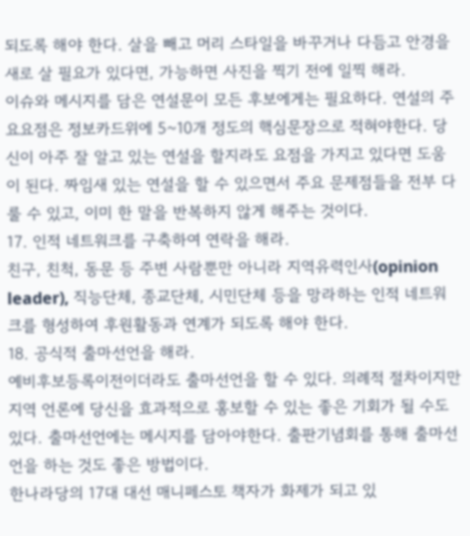되도록 해야 한다. 살을 빼고 머리 스타일을 바꾸거나 다듬고 안경을 새로 살 필요가 있다면, 가능하면 사진을 찍기 전에 일찍 해라.
이슈와 메시지를 담은 연설문이 모든 후보에게는 필요하다. 연설의 주요요점은 정보카드위에 5~10개 정도의 핵심문장으로 적혀야한다. 당신이 아주 잘 알고 있는 연설을 할지라도 요점을 가지고 있다면 도움이 된다. 짜임새 있는 연설을 할 수 있으면서 주요 문제점들을 전부 다룰 수 있고, 이미 한 말을 반복하지 않게 해주는 것이다.
17. 인적 네트워크를 구축하여 연락을 해라.
친구, 친척, 동문 등 주변 사람뿐만 아니라 지역유력인사(opinion leader), 직능단체, 종교단체, 시민단체 등을 망라하는 인적 네트워크를 형성하여 후원활동과 연계가 되도록 해야 한다.
18. 공식적 출마선언을 해라.
예비후보등록이전이더라도 출마선언을 할 수 있다. 의례적 절차이지만 지역 언론에 당신을 효과적으로 홍보할 수 있는 좋은 기회가 될 수도 있다. 출마선언에는 메시지를 담아야한다. 출판기념회를 통해 출마선언을 하는 것도 좋은 방법이다.
한나라당의 17대 대선 매니페스토 책자가 화제가 되고 있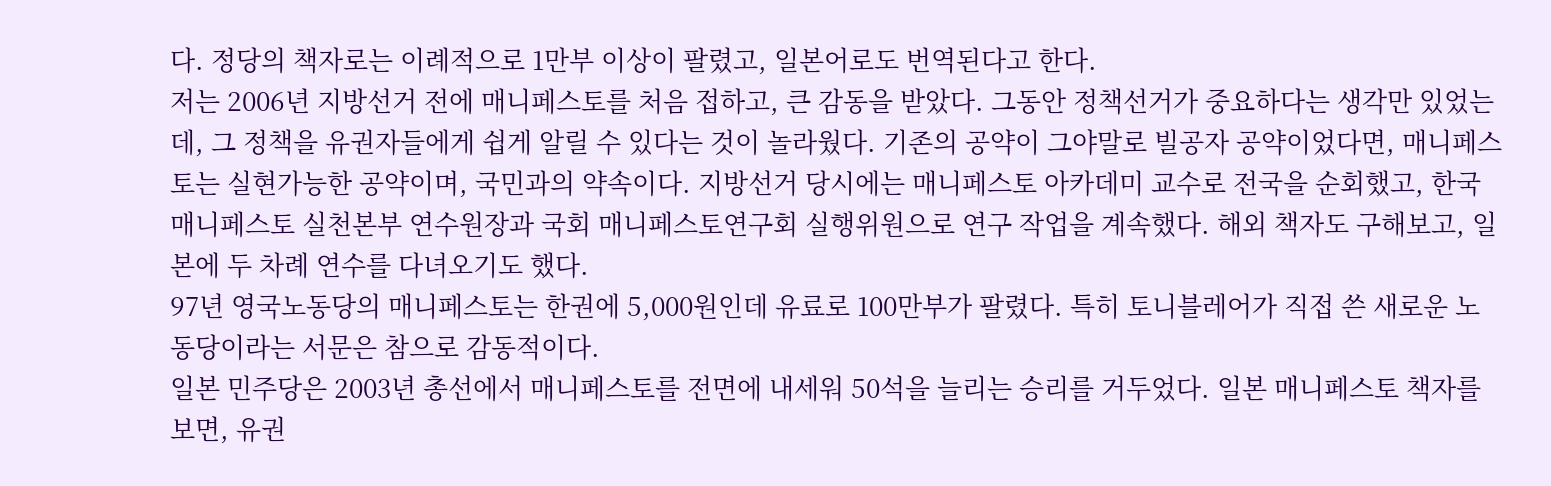다. 정당의 책자로는 이례적으로 1만부 이상이 팔렸고, 일본어로도 번역된다고 한다.
저는 2006년 지방선거 전에 매니페스토를 처음 접하고, 큰 감동을 받았다. 그동안 정책선거가 중요하다는 생각만 있었는데, 그 정책을 유권자들에게 쉽게 알릴 수 있다는 것이 놀라웠다. 기존의 공약이 그야말로 빌공자 공약이었다면, 매니페스토는 실현가능한 공약이며, 국민과의 약속이다. 지방선거 당시에는 매니페스토 아카데미 교수로 전국을 순회했고, 한국매니페스토 실천본부 연수원장과 국회 매니페스토연구회 실행위원으로 연구 작업을 계속했다. 해외 책자도 구해보고, 일본에 두 차례 연수를 다녀오기도 했다.
97년 영국노동당의 매니페스토는 한권에 5,000원인데 유료로 100만부가 팔렸다. 특히 토니블레어가 직접 쓴 새로운 노동당이라는 서문은 참으로 감동적이다.
일본 민주당은 2003년 총선에서 매니페스토를 전면에 내세워 50석을 늘리는 승리를 거두었다. 일본 매니페스토 책자를 보면, 유권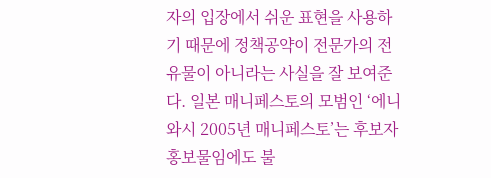자의 입장에서 쉬운 표현을 사용하기 때문에 정책공약이 전문가의 전유물이 아니라는 사실을 잘 보여준다. 일본 매니페스토의 모범인 ‘에니와시 2005년 매니페스토’는 후보자 홍보물임에도 불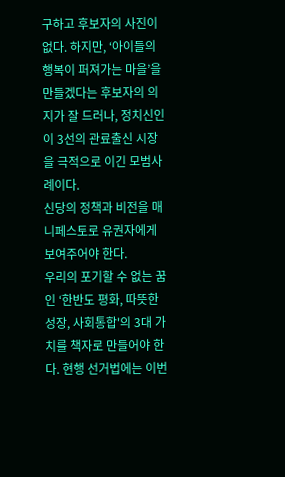구하고 후보자의 사진이 없다. 하지만, ‘아이들의 행복이 퍼져가는 마을’을 만들겠다는 후보자의 의지가 잘 드러나, 정치신인이 3선의 관료출신 시장을 극적으로 이긴 모범사례이다.
신당의 정책과 비전을 매니페스토로 유권자에게 보여주어야 한다.
우리의 포기할 수 없는 꿈인 ‘한반도 평화, 따뜻한 성장, 사회통합'의 3대 가치를 책자로 만들어야 한다. 현행 선거법에는 이번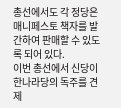총선에서도 각 정당은 매니페스토 책자를 발간하여 판매할 수 있도록 되어 있다.
이번 총선에서 신당이 한나라당의 독주를 견제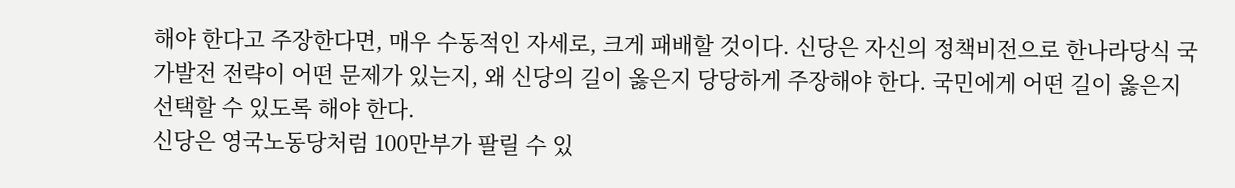해야 한다고 주장한다면, 매우 수동적인 자세로, 크게 패배할 것이다. 신당은 자신의 정책비전으로 한나라당식 국가발전 전략이 어떤 문제가 있는지, 왜 신당의 길이 옳은지 당당하게 주장해야 한다. 국민에게 어떤 길이 옳은지 선택할 수 있도록 해야 한다.
신당은 영국노동당처럼 100만부가 팔릴 수 있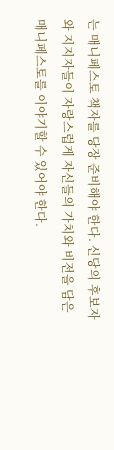는 매니페스토 책자를 당장 준비해야 한다. 신당의 후보자와 지지자들이 자랑스럽게 자신들의 가치와 비전을 담은 매니페스토를 이야기할 수 있어야 한다.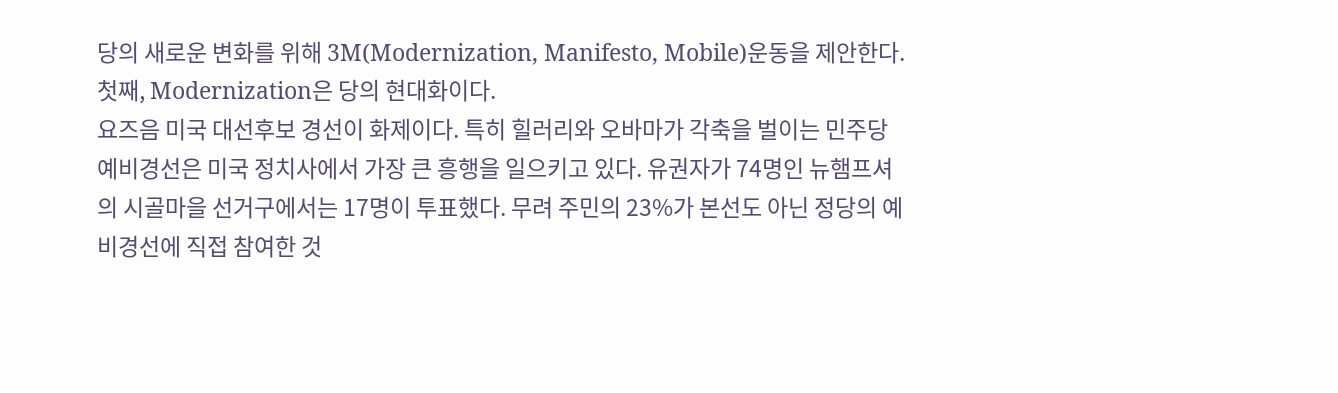당의 새로운 변화를 위해 3M(Modernization, Manifesto, Mobile)운동을 제안한다.
첫째, Modernization은 당의 현대화이다.
요즈음 미국 대선후보 경선이 화제이다. 특히 힐러리와 오바마가 각축을 벌이는 민주당 예비경선은 미국 정치사에서 가장 큰 흥행을 일으키고 있다. 유권자가 74명인 뉴햄프셔의 시골마을 선거구에서는 17명이 투표했다. 무려 주민의 23%가 본선도 아닌 정당의 예비경선에 직접 참여한 것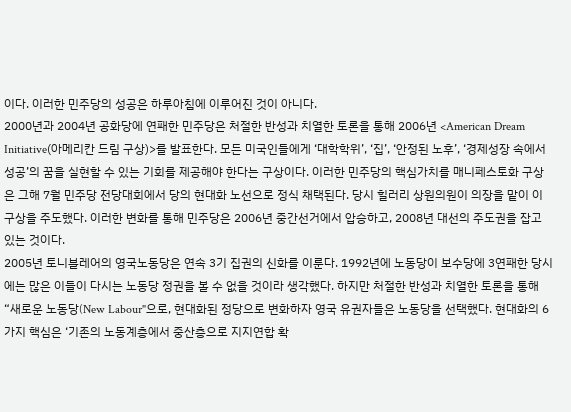이다. 이러한 민주당의 성공은 하루아침에 이루어진 것이 아니다.
2000년과 2004년 공화당에 연패한 민주당은 처절한 반성과 치열한 토론을 통해 2006년 <American Dream Initiative(아메리칸 드림 구상)>를 발표한다. 모든 미국인들에게 ‘대학학위’, ‘집’, ‘안정된 노후’, ‘경제성장 속에서 성공’의 꿈을 실현할 수 있는 기회를 제공해야 한다는 구상이다. 이러한 민주당의 핵심가치를 매니페스토화 구상은 그해 7월 민주당 전당대회에서 당의 현대화 노선으로 정식 채택된다. 당시 힐러리 상원의원이 의장을 맡이 이 구상을 주도했다. 이러한 변화를 통해 민주당은 2006년 중간선거에서 압승하고, 2008년 대선의 주도권을 잡고 있는 것이다.
2005년 토니블레어의 영국노동당은 연속 3기 집권의 신화를 이룬다. 1992년에 노동당이 보수당에 3연패한 당시에는 많은 이들이 다시는 노동당 정권을 볼 수 없을 것이라 생각했다. 하지만 처절한 반성과 치열한 토론을 통해 “새로운 노동당(New Labour"으로, 현대화된 정당으로 변화하자 영국 유권자들은 노동당을 선택했다. 현대화의 6가지 핵심은 ‘기존의 노동계층에서 중산층으로 지지연합 확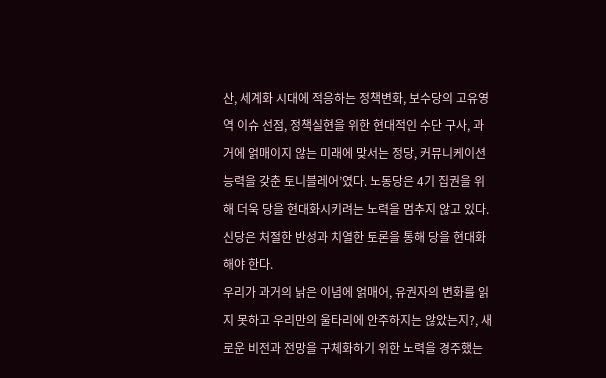산, 세계화 시대에 적응하는 정책변화, 보수당의 고유영역 이슈 선점, 정책실현을 위한 현대적인 수단 구사, 과거에 얽매이지 않는 미래에 맞서는 정당, 커뮤니케이션 능력을 갖춘 토니블레어’였다. 노동당은 4기 집권을 위해 더욱 당을 현대화시키려는 노력을 멈추지 않고 있다.
신당은 처절한 반성과 치열한 토론을 통해 당을 현대화해야 한다.
우리가 과거의 낡은 이념에 얽매어, 유권자의 변화를 읽지 못하고 우리만의 울타리에 안주하지는 않았는지?, 새로운 비전과 전망을 구체화하기 위한 노력을 경주했는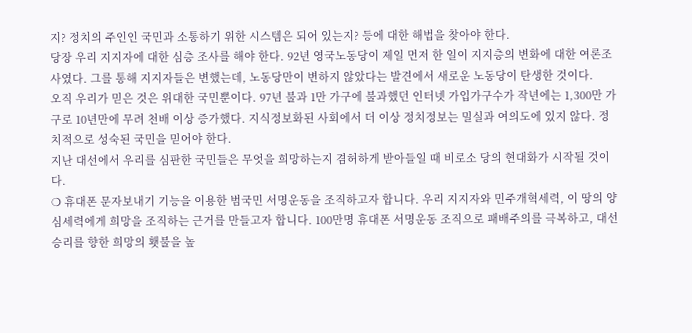지? 정치의 주인인 국민과 소통하기 위한 시스템은 되어 있는지? 등에 대한 해법을 찾아야 한다.
당장 우리 지지자에 대한 심층 조사를 해야 한다. 92년 영국노동당이 제일 먼저 한 일이 지지층의 변화에 대한 여론조사였다. 그를 통해 지지자들은 변했는데, 노동당만이 변하지 않았다는 발견에서 새로운 노동당이 탄생한 것이다.
오직 우리가 믿은 것은 위대한 국민뿐이다. 97년 불과 1만 가구에 불과했던 인터넷 가입가구수가 작년에는 1,300만 가구로 10년만에 무려 천배 이상 증가했다. 지식정보화된 사회에서 더 이상 정치정보는 밀실과 여의도에 있지 않다. 정치적으로 성숙된 국민을 믿어야 한다.
지난 대선에서 우리를 심판한 국민들은 무엇을 희망하는지 겸허하게 받아들일 때 비로소 당의 현대화가 시작될 것이다.
❍ 휴대폰 문자보내기 기능을 이용한 범국민 서명운동을 조직하고자 합니다. 우리 지지자와 민주개혁세력, 이 땅의 양심세력에게 희망을 조직하는 근거를 만들고자 합니다. 100만명 휴대폰 서명운동 조직으로 패배주의를 극복하고, 대선승리를 향한 희망의 횃불을 높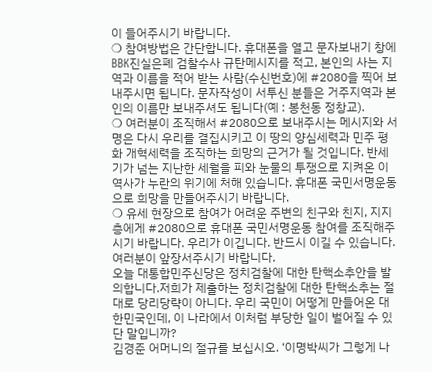이 들어주시기 바랍니다.
❍ 참여방법은 간단합니다. 휴대폰을 열고 문자보내기 창에 BBK진실은폐 검찰수사 규탄메시지를 적고, 본인의 사는 지역과 이름을 적어 받는 사람(수신번호)에 #2080을 찍어 보내주시면 됩니다. 문자작성이 서투신 분들은 거주지역과 본인의 이름만 보내주셔도 됩니다(예 : 봉천동 정창교).
❍ 여러분이 조직해서 #2080으로 보내주시는 메시지와 서명은 다시 우리를 결집시키고 이 땅의 양심세력과 민주 평화 개혁세력을 조직하는 희망의 근거가 될 것입니다. 반세기가 넘는 지난한 세월을 피와 눈물의 투쟁으로 지켜온 이 역사가 누란의 위기에 처해 있습니다. 휴대폰 국민서명운동으로 희망을 만들어주시기 바랍니다.
❍ 유세 현장으로 참여가 어려운 주변의 친구와 친지, 지지층에게 #2080으로 휴대폰 국민서명운동 참여를 조직해주시기 바랍니다. 우리가 이깁니다. 반드시 이길 수 있습니다. 여러분이 앞장서주시기 바랍니다.
오늘 대통합민주신당은 정치검찰에 대한 탄핵소추안을 발의합니다.저희가 제출하는 정치검찰에 대한 탄핵소추는 절대로 당리당략이 아니다. 우리 국민이 어떻게 만들어온 대한민국인데, 이 나라에서 이처럼 부당한 일이 벌어질 수 있단 말입니까?
김경준 어머니의 절규를 보십시오. ‘이명박씨가 그렇게 나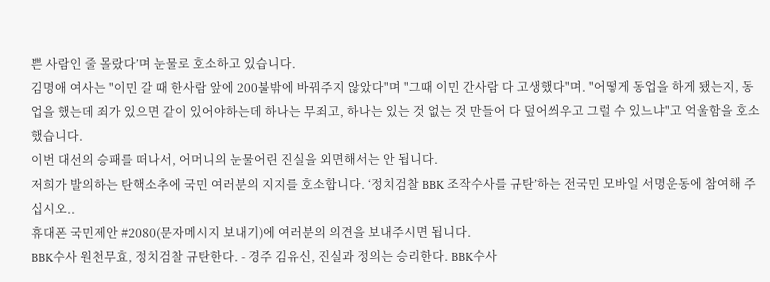쁜 사람인 줄 몰랐다’며 눈물로 호소하고 있습니다.
김명애 여사는 "이민 갈 때 한사람 앞에 200불밖에 바꿔주지 않았다"며 "그때 이민 간사람 다 고생했다"며. "어떻게 동업을 하게 됐는지, 동업을 했는데 죄가 있으면 같이 있어야하는데 하나는 무죄고, 하나는 있는 것 없는 것 만들어 다 덮어씌우고 그럴 수 있느냐"고 억울함을 호소했습니다.
이번 대선의 승패를 떠나서, 어머니의 눈물어린 진실을 외면해서는 안 됩니다.
저희가 발의하는 탄핵소추에 국민 여러분의 지지를 호소합니다. ‘정치검찰 BBK 조작수사를 규탄’하는 전국민 모바일 서명운동에 참여해 주십시오..
휴대폰 국민제안 #2080(문자메시지 보내기)에 여러분의 의견을 보내주시면 됩니다.
BBK수사 원천무효, 정치검찰 규탄한다. - 경주 김유신, 진실과 정의는 승리한다. BBK수사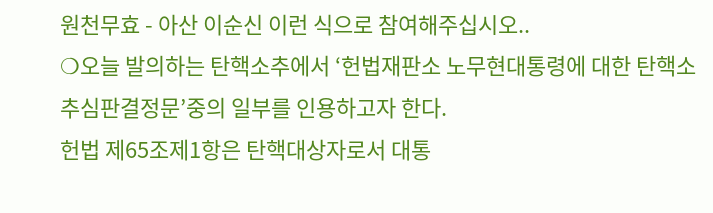원천무효 - 아산 이순신 이런 식으로 참여해주십시오..
❍오늘 발의하는 탄핵소추에서 ‘헌법재판소 노무현대통령에 대한 탄핵소추심판결정문’중의 일부를 인용하고자 한다.
헌법 제65조제1항은 탄핵대상자로서 대통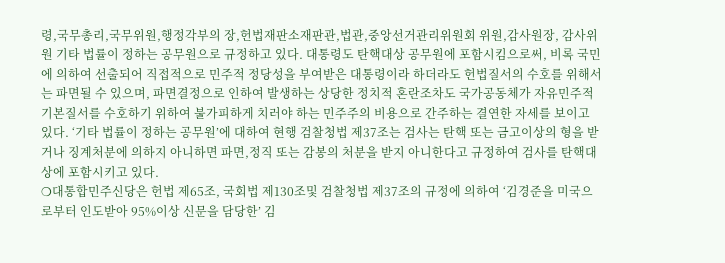령,국무총리,국무위원,행정각부의 장,헌법재판소재판관,법관,중앙선거관리위원회 위원,감사원장, 감사위원 기타 법률이 정하는 공무원으로 규정하고 있다. 대통령도 탄핵대상 공무원에 포함시킴으로써, 비록 국민에 의하여 선출되어 직접적으로 민주적 정당성을 부여받은 대통령이라 하더라도 헌법질서의 수호를 위해서는 파면될 수 있으며, 파면결정으로 인하여 발생하는 상당한 정치적 혼란조차도 국가공동체가 자유민주적 기본질서를 수호하기 위하여 불가피하게 치러야 하는 민주주의 비용으로 간주하는 결연한 자세를 보이고 있다. ‘기타 법률이 정하는 공무원’에 대하여 현행 검찰청법 제37조는 검사는 탄핵 또는 금고이상의 형을 받거나 징계처분에 의하지 아니하면 파면,정직 또는 감봉의 처분을 받지 아니한다고 규정하여 검사를 탄핵대상에 포함시키고 있다.
❍대통합민주신당은 헌법 제65조, 국회법 제130조및 검찰청법 제37조의 규정에 의하여 ‘김경준을 미국으로부터 인도받아 95%이상 신문을 담당한’ 김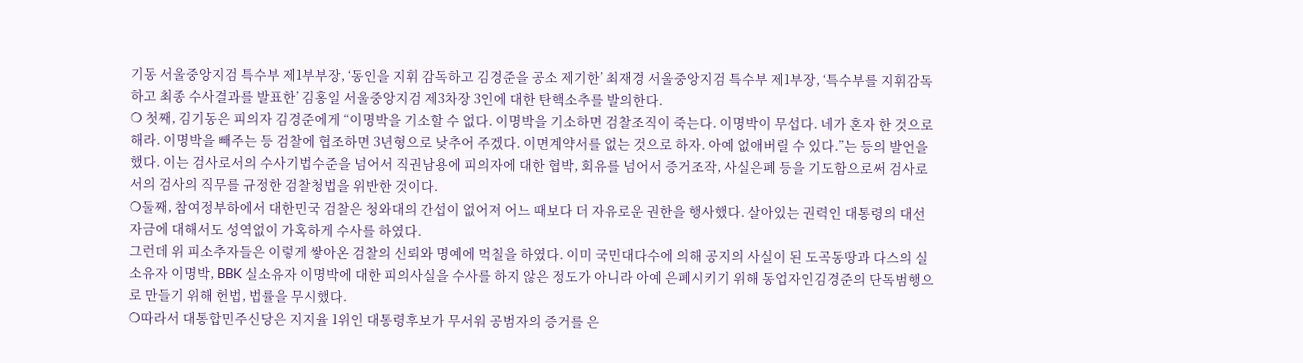기동 서울중앙지검 특수부 제1부부장, ‘동인을 지휘 감독하고 김경준을 공소 제기한’ 최재경 서울중앙지검 특수부 제1부장, ‘특수부를 지휘감독하고 최종 수사결과를 발표한’ 김홍일 서울중앙지검 제3차장 3인에 대한 탄핵소추를 발의한다.
❍ 첫째, 김기동은 피의자 김경준에게 “이명박을 기소할 수 없다. 이명박을 기소하면 검찰조직이 죽는다. 이명박이 무섭다. 네가 혼자 한 것으로 해라. 이명박을 빼주는 등 검찰에 협조하면 3년형으로 낮추어 주겠다. 이면계약서를 없는 것으로 하자. 아예 없애버릴 수 있다.”는 등의 발언을 했다. 이는 검사로서의 수사기법수준을 넘어서 직권남용에 피의자에 대한 협박, 회유를 넘어서 증거조작, 사실은폐 등을 기도함으로써 검사로서의 검사의 직무를 규정한 검찰청법을 위반한 것이다.
❍둘째, 참여정부하에서 대한민국 검찰은 청와대의 간섭이 없어져 어느 때보다 더 자유로운 권한을 행사했다. 살아있는 권력인 대통령의 대선자금에 대해서도 성역없이 가혹하게 수사를 하였다.
그런데 위 피소추자들은 이렇게 쌓아온 검찰의 신뢰와 명예에 먹칠을 하였다. 이미 국민대다수에 의해 공지의 사실이 된 도곡동땅과 다스의 실소유자 이명박, BBK 실소유자 이명박에 대한 피의사실을 수사를 하지 않은 정도가 아니라 아예 은폐시키기 위해 동업자인김경준의 단독범행으로 만들기 위해 헌법, 법률을 무시했다.
❍따라서 대통합민주신당은 지지율 1위인 대통령후보가 무서워 공범자의 증거를 은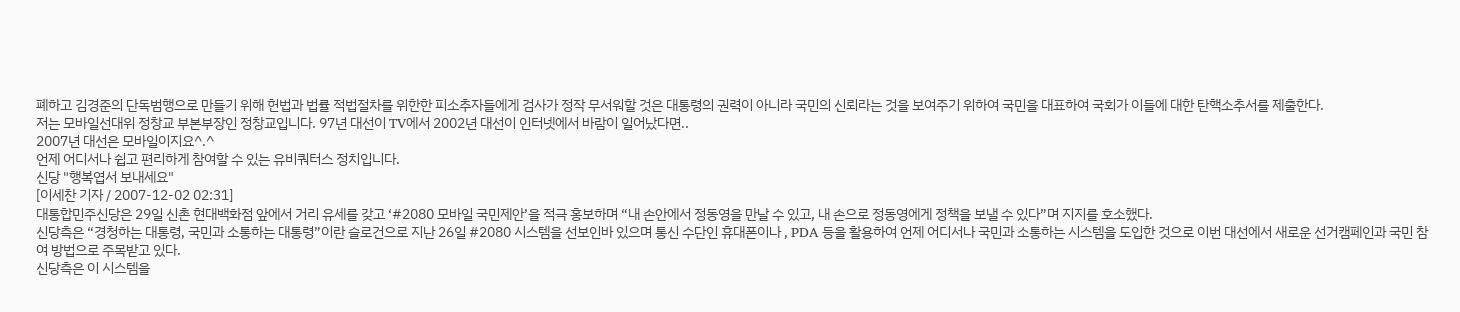폐하고 김경준의 단독범행으로 만들기 위해 헌법과 법률 적법절차를 위한한 피소추자들에게 검사가 정작 무서워할 것은 대통령의 권력이 아니라 국민의 신뢰라는 것을 보여주기 위하여 국민을 대표하여 국회가 이들에 대한 탄핵소추서를 제출한다.
저는 모바일선대위 정창교 부본부장인 정창교입니다. 97년 대선이 TV에서 2002년 대선이 인터넷에서 바람이 일어났다면..
2007년 대선은 모바일이지요^.^
언제 어디서나 쉽고 편리하게 참여할 수 있는 유비쿼터스 정치입니다.
신당 "행복엽서 보내세요"
[이세찬 기자 / 2007-12-02 02:31]
대통합민주신당은 29일 신촌 현대백화점 앞에서 거리 유세를 갖고 ‘#2080 모바일 국민제안’을 적극 홍보하며 “내 손안에서 정동영을 만날 수 있고, 내 손으로 정동영에게 정책을 보낼 수 있다”며 지지를 호소했다.
신당측은 “경청하는 대통령, 국민과 소통하는 대통령”이란 슬로건으로 지난 26일 #2080 시스템을 선보인바 있으며 통신 수단인 휴대폰이나 , PDA 등을 활용하여 언제 어디서나 국민과 소통하는 시스템을 도입한 것으로 이번 대선에서 새로운 선거캠페인과 국민 참여 방법으로 주목받고 있다.
신당측은 이 시스템을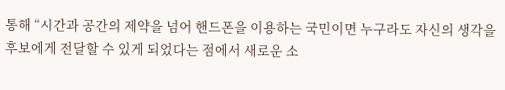통해 “시간과 공간의 제약을 넘어 핸드폰을 이용하는 국민이면 누구라도 자신의 생각을 후보에게 전달할 수 있게 되었다는 점에서 새로운 소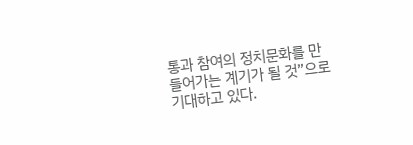통과 참여의 정치문화를 만들어가는 계기가 될 것”으로 기대하고 있다.